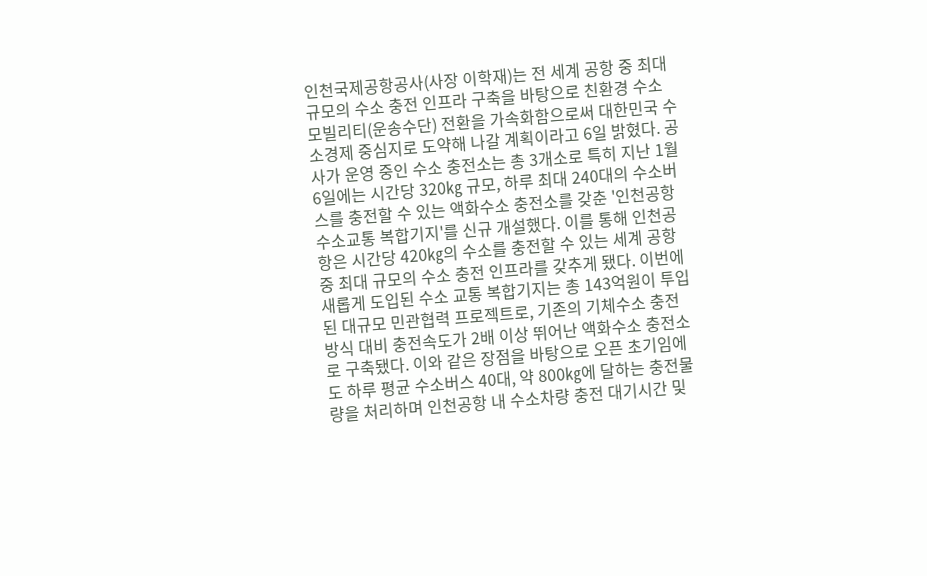인천국제공항공사(사장 이학재)는 전 세계 공항 중 최대규모의 수소 충전 인프라 구축을 바탕으로 친환경 수소 모빌리티(운송수단) 전환을 가속화함으로써 대한민국 수소경제 중심지로 도약해 나갈 계획이라고 6일 밝혔다. 공사가 운영 중인 수소 충전소는 총 3개소로 특히 지난 1월 6일에는 시간당 320㎏ 규모, 하루 최대 240대의 수소버스를 충전할 수 있는 액화수소 충전소를 갖춘 '인천공항 수소교통 복합기지'를 신규 개설했다. 이를 통해 인천공항은 시간당 420㎏의 수소를 충전할 수 있는 세계 공항 중 최대 규모의 수소 충전 인프라를 갖추게 됐다. 이번에 새롭게 도입된 수소 교통 복합기지는 총 143억원이 투입된 대규모 민관협력 프로젝트로, 기존의 기체수소 충전방식 대비 충전속도가 2배 이상 뛰어난 액화수소 충전소로 구축됐다. 이와 같은 장점을 바탕으로 오픈 초기임에도 하루 평균 수소버스 40대, 약 800㎏에 달하는 충전물량을 처리하며 인천공항 내 수소차량 충전 대기시간 및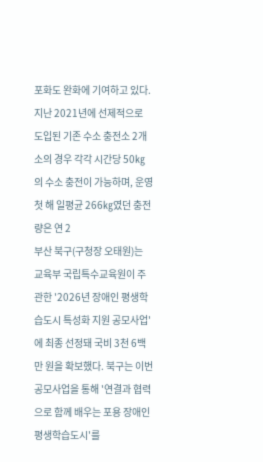포화도 완화에 기여하고 있다. 지난 2021년에 선제적으로 도입된 기존 수소 충전소 2개소의 경우 각각 시간당 50㎏의 수소 충전이 가능하며, 운영 첫 해 일평균 266㎏였던 충전량은 연 2
부산 북구(구청장 오태원)는 교육부 국립특수교육원이 주관한 '2026년 장애인 평생학습도시 특성화 지원 공모사업'에 최종 선정돼 국비 3천 6백만 원을 확보했다. 북구는 이번 공모사업을 통해 '연결과 협력으로 함께 배우는 포용 장애인 평생학습도시'를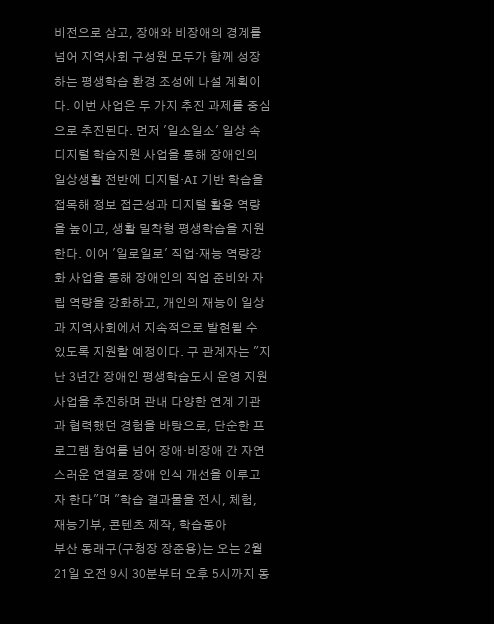비전으로 삼고, 장애와 비장애의 경계를 넘어 지역사회 구성원 모두가 함께 성장하는 평생학습 환경 조성에 나설 계획이다. 이번 사업은 두 가지 추진 과제를 중심으로 추진된다. 먼저 '일소일소' 일상 속 디지털 학습지원 사업을 통해 장애인의 일상생활 전반에 디지털·AI 기반 학습을 접목해 정보 접근성과 디지털 활용 역량을 높이고, 생활 밀착형 평생학습을 지원한다. 이어 '일로일로' 직업·재능 역량강화 사업을 통해 장애인의 직업 준비와 자립 역량을 강화하고, 개인의 재능이 일상과 지역사회에서 지속적으로 발현될 수 있도록 지원할 예정이다. 구 관계자는 "지난 3년간 장애인 평생학습도시 운영 지원사업을 추진하며 관내 다양한 연계 기관과 협력했던 경험을 바탕으로, 단순한 프로그램 참여를 넘어 장애·비장애 간 자연스러운 연결로 장애 인식 개선을 이루고자 한다"며 "학습 결과물을 전시, 체험, 재능기부, 콘텐츠 제작, 학습동아
부산 동래구(구청장 장준용)는 오는 2월 21일 오전 9시 30분부터 오후 5시까지 동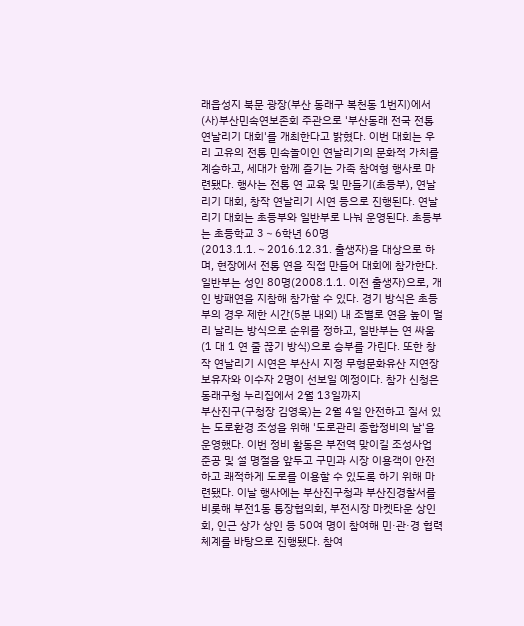래읍성지 북문 광장(부산 동래구 복천동 1번지)에서 (사)부산민속연보존회 주관으로 '부산동래 전국 전통연날리기 대회'를 개최한다고 밝혔다. 이번 대회는 우리 고유의 전통 민속놀이인 연날리기의 문화적 가치를 계승하고, 세대가 함께 즐기는 가족 참여형 행사로 마련됐다. 행사는 전통 연 교육 및 만들기(초등부), 연날리기 대회, 창작 연날리기 시연 등으로 진행된다. 연날리기 대회는 초등부와 일반부로 나눠 운영된다. 초등부는 초등학교 3∼6학년 60명(2013.1.1.∼2016.12.31. 출생자)을 대상으로 하며, 현장에서 전통 연을 직접 만들어 대회에 참가한다. 일반부는 성인 80명(2008.1.1. 이전 출생자)으로, 개인 방패연을 지참해 참가할 수 있다. 경기 방식은 초등부의 경우 제한 시간(5분 내외) 내 조별로 연을 높이 멀리 날리는 방식으로 순위를 정하고, 일반부는 연 싸움(1 대 1 연 줄 끊기 방식)으로 승부를 가린다. 또한 창작 연날리기 시연은 부산시 지정 무형문화유산 지연장 보유자와 이수자 2명이 선보일 예정이다. 참가 신청은 동래구청 누리집에서 2월 13일까지
부산진구(구청장 김영욱)는 2월 4일 안전하고 질서 있는 도로환경 조성을 위해 '도로관리 종합정비의 날'을 운영했다. 이번 정비 활동은 부전역 맞이길 조성사업 준공 및 설 명절을 앞두고 구민과 시장 이용객이 안전하고 쾌적하게 도로를 이용할 수 있도록 하기 위해 마련됐다. 이날 행사에는 부산진구청과 부산진경찰서를 비롯해 부전1동 통장협의회, 부전시장 마켓타운 상인회, 인근 상가 상인 등 50여 명이 참여해 민·관·경 협력체계를 바탕으로 진행됐다. 참여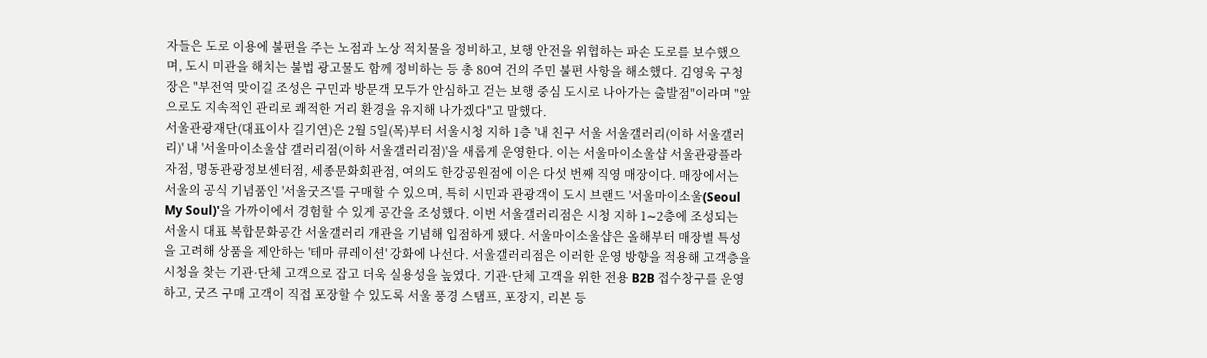자들은 도로 이용에 불편을 주는 노점과 노상 적치물을 정비하고, 보행 안전을 위협하는 파손 도로를 보수했으며, 도시 미관을 해치는 불법 광고물도 함께 정비하는 등 총 80여 건의 주민 불편 사항을 해소했다. 김영욱 구청장은 "부전역 맞이길 조성은 구민과 방문객 모두가 안심하고 걷는 보행 중심 도시로 나아가는 출발점"이라며 "앞으로도 지속적인 관리로 쾌적한 거리 환경을 유지해 나가겠다"고 말했다.
서울관광재단(대표이사 길기연)은 2월 5일(목)부터 서울시청 지하 1층 '내 친구 서울 서울갤러리(이하 서울갤러리)' 내 '서울마이소울샵 갤러리점(이하 서울갤러리점)'을 새롭게 운영한다. 이는 서울마이소울샵 서울관광플라자점, 명동관광정보센터점, 세종문화회관점, 여의도 한강공원점에 이은 다섯 번째 직영 매장이다. 매장에서는 서울의 공식 기념품인 '서울굿즈'를 구매할 수 있으며, 특히 시민과 관광객이 도시 브랜드 '서울마이소울(Seoul My Soul)'을 가까이에서 경험할 수 있게 공간을 조성했다. 이번 서울갤러리점은 시청 지하 1∼2층에 조성되는 서울시 대표 복합문화공간 서울갤러리 개관을 기념해 입점하게 됐다. 서울마이소울샵은 올해부터 매장별 특성을 고려해 상품을 제안하는 '테마 큐레이션' 강화에 나선다. 서울갤러리점은 이러한 운영 방향을 적용해 고객층을 시청을 찾는 기관·단체 고객으로 잡고 더욱 실용성을 높였다. 기관·단체 고객을 위한 전용 B2B 접수창구를 운영하고, 굿즈 구매 고객이 직접 포장할 수 있도록 서울 풍경 스탬프, 포장지, 리본 등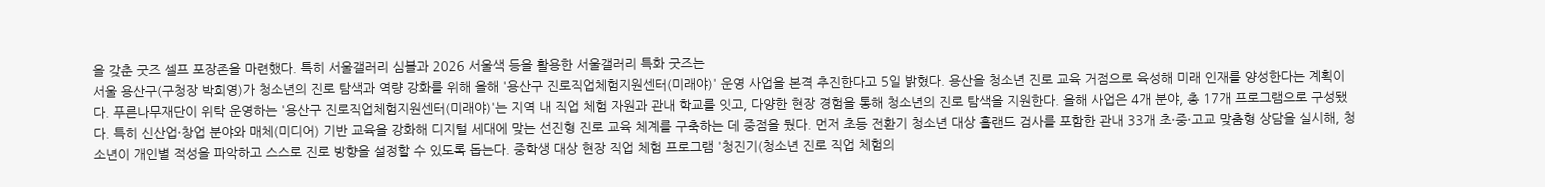을 갖춘 굿즈 셀프 포장존을 마련했다. 특히 서울갤러리 심볼과 2026 서울색 등을 활용한 서울갤러리 특화 굿즈는
서울 용산구(구청장 박희영)가 청소년의 진로 탐색과 역량 강화를 위해 올해 '용산구 진로직업체험지원센터(미래야)' 운영 사업을 본격 추진한다고 5일 밝혔다. 용산을 청소년 진로 교육 거점으로 육성해 미래 인재를 양성한다는 계획이다. 푸른나무재단이 위탁 운영하는 '용산구 진로직업체험지원센터(미래야)'는 지역 내 직업 체험 자원과 관내 학교를 잇고, 다양한 현장 경험을 통해 청소년의 진로 탐색을 지원한다. 올해 사업은 4개 분야, 총 17개 프로그램으로 구성됐다. 특히 신산업·창업 분야와 매체(미디어) 기반 교육을 강화해 디지털 세대에 맞는 선진형 진로 교육 체계를 구축하는 데 중점을 뒀다. 먼저 초등 전환기 청소년 대상 홀랜드 검사를 포함한 관내 33개 초·중·고교 맞춤형 상담을 실시해, 청소년이 개인별 적성을 파악하고 스스로 진로 방향을 설정할 수 있도록 돕는다. 중학생 대상 현장 직업 체험 프로그램 '청진기(청소년 진로 직업 체험의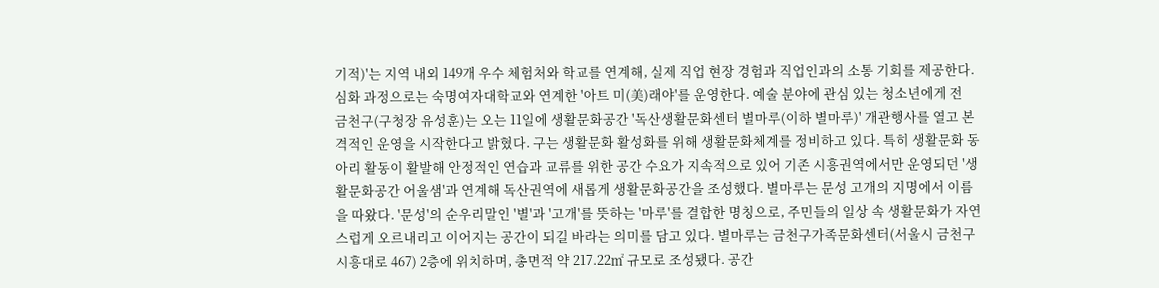기적)'는 지역 내외 149개 우수 체험처와 학교를 연계해, 실제 직업 현장 경험과 직업인과의 소통 기회를 제공한다. 심화 과정으로는 숙명여자대학교와 연계한 '아트 미(美)래야'를 운영한다. 예술 분야에 관심 있는 청소년에게 전
금천구(구청장 유성훈)는 오는 11일에 생활문화공간 '독산생활문화센터 별마루(이하 별마루)' 개관행사를 열고 본격적인 운영을 시작한다고 밝혔다. 구는 생활문화 활성화를 위해 생활문화체계를 정비하고 있다. 특히 생활문화 동아리 활동이 활발해 안정적인 연습과 교류를 위한 공간 수요가 지속적으로 있어 기존 시흥권역에서만 운영되던 '생활문화공간 어울샘'과 연계해 독산권역에 새롭게 생활문화공간을 조성했다. 별마루는 문성 고개의 지명에서 이름을 따왔다. '문성'의 순우리말인 '별'과 '고개'를 뜻하는 '마루'를 결합한 명칭으로, 주민들의 일상 속 생활문화가 자연스럽게 오르내리고 이어지는 공간이 되길 바라는 의미를 담고 있다. 별마루는 금천구가족문화센터(서울시 금천구 시흥대로 467) 2층에 위치하며, 총면적 약 217.22㎡ 규모로 조성됐다. 공간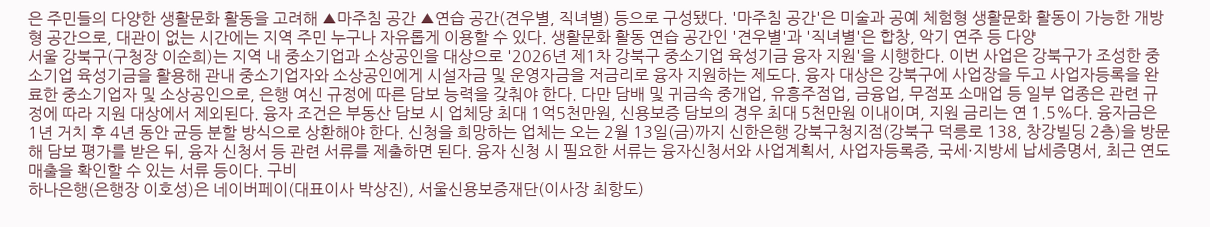은 주민들의 다양한 생활문화 활동을 고려해 ▲마주침 공간 ▲연습 공간(견우별, 직녀별) 등으로 구성됐다. '마주침 공간'은 미술과 공예 체험형 생활문화 활동이 가능한 개방형 공간으로, 대관이 없는 시간에는 지역 주민 누구나 자유롭게 이용할 수 있다. 생활문화 활동 연습 공간인 '견우별'과 '직녀별'은 합창, 악기 연주 등 다양
서울 강북구(구청장 이순희)는 지역 내 중소기업과 소상공인을 대상으로 '2026년 제1차 강북구 중소기업 육성기금 융자 지원'을 시행한다. 이번 사업은 강북구가 조성한 중소기업 육성기금을 활용해 관내 중소기업자와 소상공인에게 시설자금 및 운영자금을 저금리로 융자 지원하는 제도다. 융자 대상은 강북구에 사업장을 두고 사업자등록을 완료한 중소기업자 및 소상공인으로, 은행 여신 규정에 따른 담보 능력을 갖춰야 한다. 다만 담배 및 귀금속 중개업, 유흥주점업, 금융업, 무점포 소매업 등 일부 업종은 관련 규정에 따라 지원 대상에서 제외된다. 융자 조건은 부동산 담보 시 업체당 최대 1억5천만원, 신용보증 담보의 경우 최대 5천만원 이내이며, 지원 금리는 연 1.5%다. 융자금은 1년 거치 후 4년 동안 균등 분할 방식으로 상환해야 한다. 신청을 희망하는 업체는 오는 2월 13일(금)까지 신한은행 강북구청지점(강북구 덕릉로 138, 창강빌딩 2층)을 방문해 담보 평가를 받은 뒤, 융자 신청서 등 관련 서류를 제출하면 된다. 융자 신청 시 필요한 서류는 융자신청서와 사업계획서, 사업자등록증, 국세·지방세 납세증명서, 최근 연도 매출을 확인할 수 있는 서류 등이다. 구비
하나은행(은행장 이호성)은 네이버페이(대표이사 박상진), 서울신용보증재단(이사장 최항도)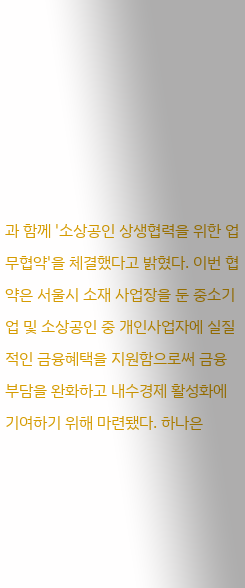과 함께 '소상공인 상생협력을 위한 업무협약'을 체결했다고 밝혔다. 이번 협약은 서울시 소재 사업장을 둔 중소기업 및 소상공인 중 개인사업자에 실질적인 금융혜택을 지원함으로써 금융 부담을 완화하고 내수경제 활성화에 기여하기 위해 마련됐다. 하나은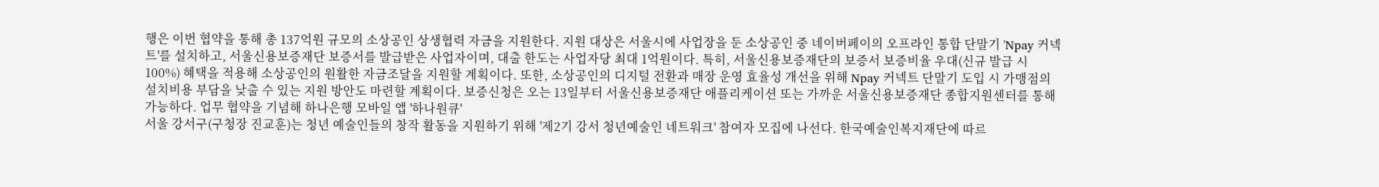행은 이번 협약을 통해 총 137억원 규모의 소상공인 상생협력 자금을 지원한다. 지원 대상은 서울시에 사업장을 둔 소상공인 중 네이버페이의 오프라인 통합 단말기 'Npay 커넥트'를 설치하고, 서울신용보증재단 보증서를 발급받은 사업자이며, 대출 한도는 사업자당 최대 1억원이다. 특히, 서울신용보증재단의 보증서 보증비율 우대(신규 발급 시 100%) 혜택을 적용해 소상공인의 원활한 자금조달을 지원할 계획이다. 또한, 소상공인의 디지털 전환과 매장 운영 효율성 개선을 위해 Npay 커넥트 단말기 도입 시 가맹점의 설치비용 부담을 낮출 수 있는 지원 방안도 마련할 계획이다. 보증신청은 오는 13일부터 서울신용보증재단 애플리케이션 또는 가까운 서울신용보증재단 종합지원센터를 통해 가능하다. 업무 협약을 기념해 하나은행 모바일 앱 '하나원큐'
서울 강서구(구청장 진교훈)는 청년 예술인들의 창작 활동을 지원하기 위해 '제2기 강서 청년예술인 네트워크' 참여자 모집에 나선다. 한국예술인복지재단에 따르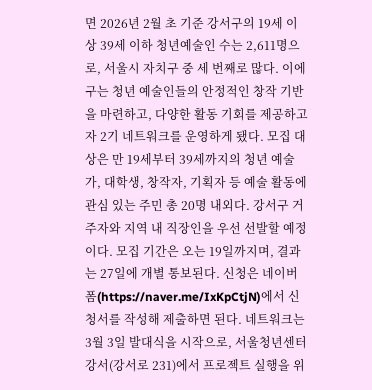면 2026년 2월 초 기준 강서구의 19세 이상 39세 이하 청년예술인 수는 2,611명으로, 서울시 자치구 중 세 번째로 많다. 이에 구는 청년 예술인들의 안정적인 창작 기반을 마련하고, 다양한 활동 기회를 제공하고자 2기 네트워크를 운영하게 됐다. 모집 대상은 만 19세부터 39세까지의 청년 예술가, 대학생, 창작자, 기획자 등 예술 활동에 관심 있는 주민 총 20명 내외다. 강서구 거주자와 지역 내 직장인을 우선 선발할 예정이다. 모집 기간은 오는 19일까지며, 결과는 27일에 개별 통보된다. 신청은 네이버폼(https://naver.me/IxKpCtjN)에서 신청서를 작성해 제출하면 된다. 네트워크는 3월 3일 발대식을 시작으로, 서울청년센터 강서(강서로 231)에서 프로젝트 실행을 위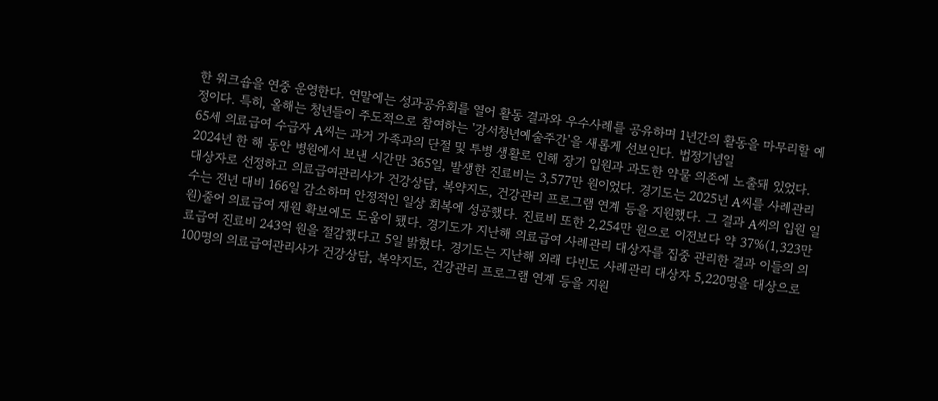한 워크숍을 연중 운영한다. 연말에는 성과공유회를 열어 활동 결과와 우수사례를 공유하며 1년간의 활동을 마무리할 예정이다. 특히, 올해는 청년들이 주도적으로 참여하는 '강서청년예술주간'을 새롭게 선보인다. 법정기념일
65세 의료급여 수급자 A씨는 과거 가족과의 단절 및 투병 생활로 인해 장기 입원과 과도한 약물 의존에 노출돼 있었다. 2024년 한 해 동안 병원에서 보낸 시간만 365일, 발생한 진료비는 3,577만 원이었다. 경기도는 2025년 A씨를 사례관리 대상자로 선정하고 의료급여관리사가 건강상담, 복약지도, 건강관리 프로그램 연계 등을 지원했다. 그 결과 A씨의 입원 일수는 전년 대비 166일 감소하며 안정적인 일상 회복에 성공했다. 진료비 또한 2,254만 원으로 이전보다 약 37%(1,323만 원)줄어 의료급여 재원 확보에도 도움이 됐다. 경기도가 지난해 의료급여 사례관리 대상자를 집중 관리한 결과 이들의 의료급여 진료비 243억 원을 절감했다고 5일 밝혔다. 경기도는 지난해 외래 다빈도 사례관리 대상자 5,220명을 대상으로 100명의 의료급여관리사가 건강상담, 복약지도, 건강관리 프로그램 연계 등을 지원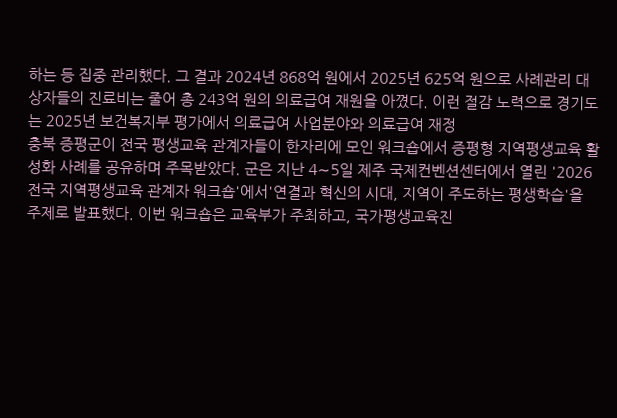하는 등 집중 관리했다. 그 결과 2024년 868억 원에서 2025년 625억 원으로 사례관리 대상자들의 진료비는 줄어 총 243억 원의 의료급여 재원을 아꼈다. 이런 절감 노력으로 경기도는 2025년 보건복지부 평가에서 의료급여 사업분야와 의료급여 재정
충북 증평군이 전국 평생교육 관계자들이 한자리에 모인 워크숍에서 증평형 지역평생교육 활성화 사례를 공유하며 주목받았다. 군은 지난 4∼5일 제주 국제컨벤션센터에서 열린 '2026 전국 지역평생교육 관계자 워크숍'에서'연결과 혁신의 시대, 지역이 주도하는 평생학습'을 주제로 발표했다. 이번 워크숍은 교육부가 주최하고, 국가평생교육진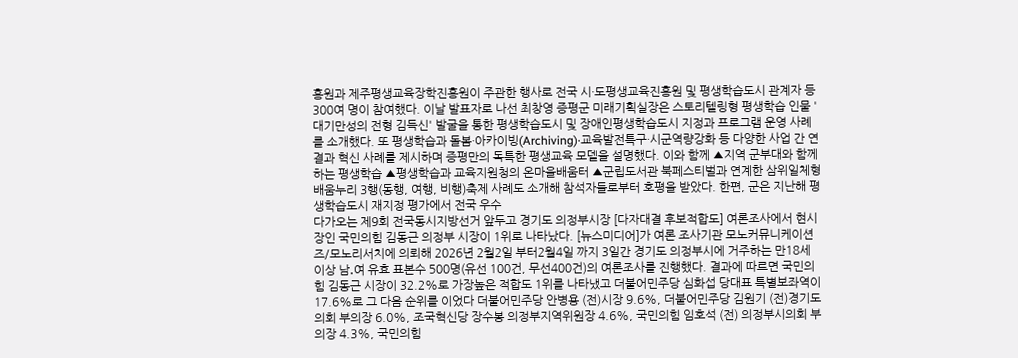흥원과 제주평생교육장학진흥원이 주관한 행사로 전국 시·도평생교육진흥원 및 평생학습도시 관계자 등 300여 명이 참여했다. 이날 발표자로 나선 최창영 증평군 미래기획실장은 스토리텔링형 평생학습 인물 '대기만성의 전형 김득신' 발굴을 통한 평생학습도시 및 장애인평생학습도시 지정과 프로그램 운영 사례를 소개했다. 또 평생학습과 돌봄·아카이빙(Archiving)·교육발전특구·시군역량강화 등 다양한 사업 간 연결과 혁신 사례를 제시하며 증평만의 독특한 평생교육 모델을 설명했다. 이와 함께 ▲지역 군부대와 함께하는 평생학습 ▲평생학습과 교육지원청의 온마을배움터 ▲군립도서관 북페스티벌과 연계한 삼위일체형 배움누리 3행(동행, 여행, 비행)축제 사례도 소개해 참석자들로부터 호평을 받았다. 한편, 군은 지난해 평생학습도시 재지정 평가에서 전국 우수
다가오는 제9회 전국동시지방선거 앞두고 경기도 의정부시장 [다자대결 후보적합도] 여론조사에서 현시장인 국민의힘 김동근 의정부 시장이 1위로 나타났다. [뉴스미디어]가 여론 조사기관 모노커뮤니케이션즈/모노리서치에 의뢰해 2026년 2월2일 부터2월4일 까지 3일간 경기도 의정부시에 거주하는 만18세 이상 남․여 유효 표본수 500명(유선 100건, 무선400건)의 여론조사를 진행했다. 결과에 따르면 국민의힘 김동근 시장이 32.2%로 가장높은 적합도 1위를 나타냈고 더불어민주당 심화섭 당대표 특별보좌역이 17.6%로 그 다음 순위를 이었다 더불어민주당 안병용 (전)시장 9.6%, 더불어민주당 김원기 (전)경기도의회 부의장 6.0%, 조국혁신당 장수봉 의정부지역위원장 4.6%, 국민의힘 임호석 (전) 의정부시의회 부의장 4.3%, 국민의힘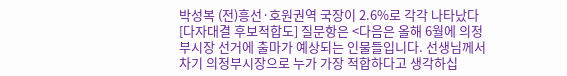박성복 (전)흥선·호원권역 국장이 2.6%로 각각 나타났다 [다자대결 후보적합도] 질문항은 <다음은 올해 6월에 의정부시장 선거에 출마가 예상되는 인물들입니다. 선생님께서 차기 의정부시장으로 누가 가장 적합하다고 생각하십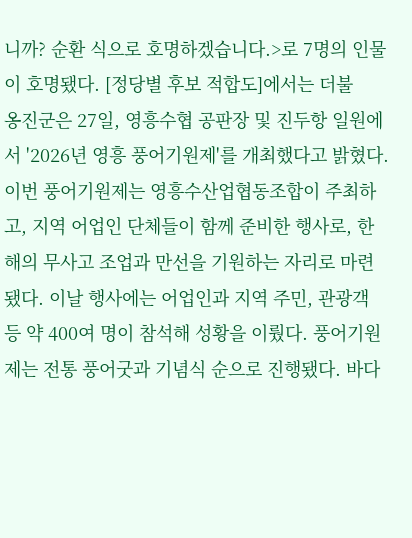니까? 순환 식으로 호명하겠습니다.>로 7명의 인물이 호명됐다. [정당별 후보 적합도]에서는 더불
옹진군은 27일, 영흥수협 공판장 및 진두항 일원에서 '2026년 영흥 풍어기원제'를 개최했다고 밝혔다. 이번 풍어기원제는 영흥수산업협동조합이 주최하고, 지역 어업인 단체들이 함께 준비한 행사로, 한해의 무사고 조업과 만선을 기원하는 자리로 마련됐다. 이날 행사에는 어업인과 지역 주민, 관광객 등 약 400여 명이 참석해 성황을 이뤘다. 풍어기원제는 전통 풍어굿과 기념식 순으로 진행됐다. 바다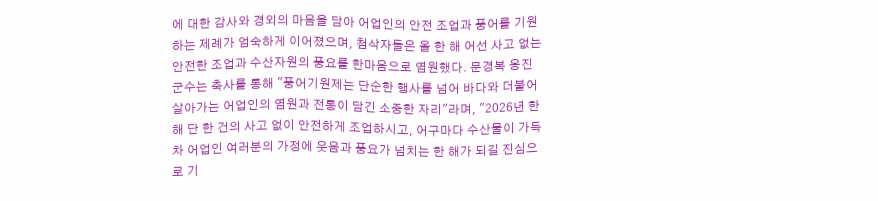에 대한 감사와 경외의 마음을 담아 어업인의 안전 조업과 풍어를 기원하는 제례가 엄숙하게 이어졌으며, 첨삭자들은 올 한 해 어선 사고 없는 안전한 조업과 수산자원의 풍요를 한마음으로 염원했다. 문경복 옹진군수는 축사를 통해 "풍어기원제는 단순한 행사를 넘어 바다와 더불어 살아가는 어업인의 염원과 전통이 담긴 소중한 자리"라며, "2026년 한 해 단 한 건의 사고 없이 안전하게 조업하시고, 어구마다 수산물이 가득 차 어업인 여러분의 가정에 웃음과 풍요가 넘치는 한 해가 되길 진심으로 기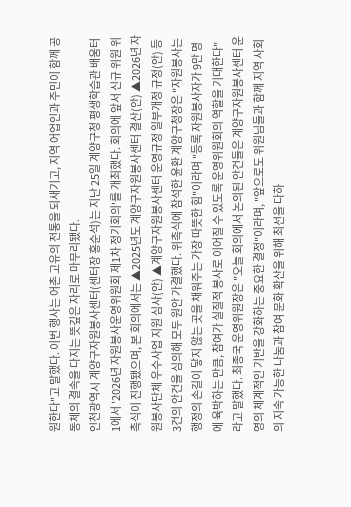원한다"고 말했다. 이번 행사는 어촌 고유의 전통을 되새기고, 지역 어업인과 주민이 함께 공동체의 결속을 다지는 뜻깊은 자리로 마무리됐다.
인천광역시 계양구자원봉사센터(센터장 홍순석)는 지난 25일 계양구청 평생학습관 배움터1에서 '2026년 자원봉사운영위원회 제1차 정기회의'를 개최했다. 회의에 앞서 신규 위원 위촉식이 진행됐으며, 본 회의에서는 ▲2025년도 계양구자원봉사센터 결산(안) ▲2026년 자원봉사단체 우수사업 지원 심사(안) ▲계양구자원봉사센터 운영규정 일부개정 규정(안) 등 3건의 안건을 심의해 모두 원안 가결했다. 위촉식에 참석한 윤환 계양구청장은 "자원봉사는 행정의 손길이 닿지 않는 곳을 채워주는 가장 따뜻한 힘"이라며 "등록 자원봉사자가 9만 명에 육박하는 만큼, 참여가 실질적 봉사로 이어질 수 있도록 운영위원회의 역할을 기대한다"라고 말했다. 최종국 운영위원장은 "오늘 회의에서 논의된 안건들은 계양구자원봉사센터 운영의 체계적인 기반을 강화하는 중요한 결정"이라며, "앞으로도 위원님들과 함께 지역 사회의 지속 가능한 나눔과 참여 문화 확산을 위해 최선을 다하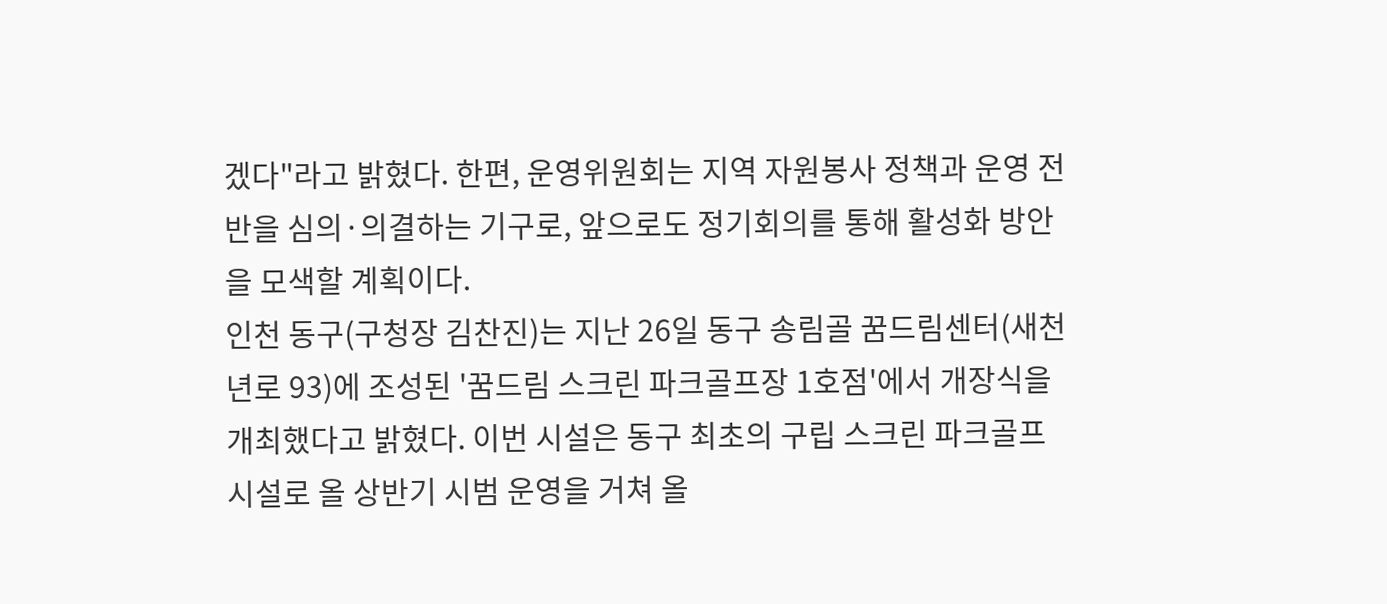겠다"라고 밝혔다. 한편, 운영위원회는 지역 자원봉사 정책과 운영 전반을 심의·의결하는 기구로, 앞으로도 정기회의를 통해 활성화 방안을 모색할 계획이다.
인천 동구(구청장 김찬진)는 지난 26일 동구 송림골 꿈드림센터(새천년로 93)에 조성된 '꿈드림 스크린 파크골프장 1호점'에서 개장식을 개최했다고 밝혔다. 이번 시설은 동구 최초의 구립 스크린 파크골프 시설로 올 상반기 시범 운영을 거쳐 올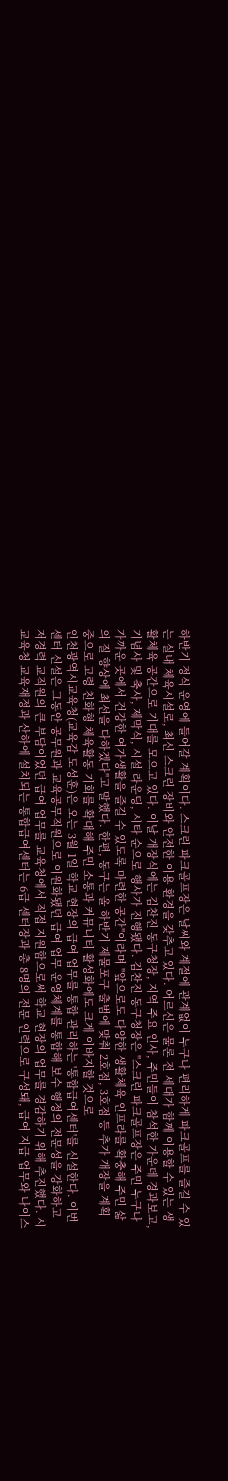하반기 정식 운영에 들어갈 계획이다. 스크린 파크골프장은 날씨와 계절에 관계없이 누구나 편리하게 파크골프를 즐길 수 있는 실내 체육시설로, 최신 스크린 장비와 안전한 이용 환경을 갖추고 있다. 어르신은 물론 전 세대가 함께 이용할 수 있는 생활체육 공간으로 기대를 모으고 있다. 이날 개장식에는 김찬진 동구청장, 지역 주요 인사, 주민들이 참석한 가운데 경과보고, 기념사 및 축사, 제막식, 시설 라운딩, 시타 순으로 행사가 진행됐다. 김찬진 동구청장은 "스크린 파크골프장은 주민 누구나 가까운 곳에서 건강한 여가생활을 즐길 수 있도록 마련한 공간"이라며 "앞으로도 다양한 생활체육 인프라를 확충해 주민 삶의 질 향상에 최선을 다하겠다"고 말했다. 한편, 동구는 올 하반기 제물포구 출범에 맞춰 2호점, 3호점 등 추가 개장을 계획 중으로 고령 친화형 체육활동 기회를 확대해 주민 소통과 커뮤니티 활성화에도 크게 이바지할 것으로
인천광역시교육청(교육감 도성훈)은 오는 3월 1일 학교 현장의 급여 업무를 통합 관리하는 '통합급여센터'를 신설한다. 이번 센터 신설은 그동안 공무원과 교육공무직원으로 이원화됐던 급여 업무 운영체계를 통합해 보수 행정의 전문성을 강화하고 저경력 교직원의 큰 부담이었던 급여 업무를 교육청에서 직접 지원함으로써 학교 현장의 업무를 경감하기 위해 추진했다. 시교육청 교육재정과 산하에 설치되는 통합급여센터는 6급 센터장과 총 8명의 전문 인력으로 구성돼, 급여 지급 업무와 나이스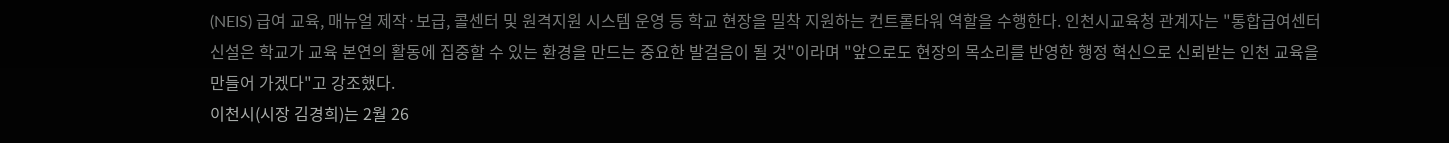(NEIS) 급여 교육, 매뉴얼 제작·보급, 콜센터 및 원격지원 시스템 운영 등 학교 현장을 밀착 지원하는 컨트롤타워 역할을 수행한다. 인천시교육청 관계자는 "통합급여센터 신설은 학교가 교육 본연의 활동에 집중할 수 있는 환경을 만드는 중요한 발걸음이 될 것"이라며 "앞으로도 현장의 목소리를 반영한 행정 혁신으로 신뢰받는 인천 교육을 만들어 가겠다"고 강조했다.
이천시(시장 김경희)는 2월 26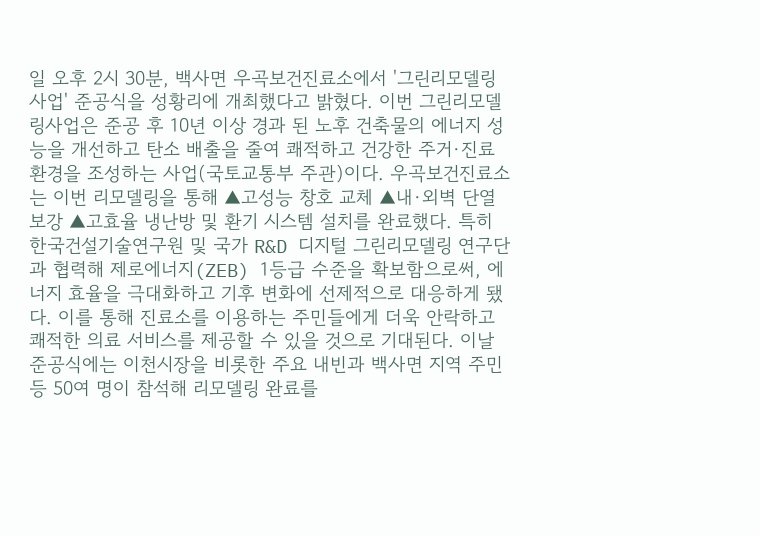일 오후 2시 30분, 백사면 우곡보건진료소에서 '그린리모델링사업' 준공식을 성황리에 개최했다고 밝혔다. 이번 그린리모델링사업은 준공 후 10년 이상 경과 된 노후 건축물의 에너지 성능을 개선하고 탄소 배출을 줄여 쾌적하고 건강한 주거·진료 환경을 조성하는 사업(국토교통부 주관)이다. 우곡보건진료소는 이번 리모델링을 통해 ▲고성능 창호 교체 ▲내·외벽 단열 보강 ▲고효율 냉난방 및 환기 시스템 설치를 완료했다. 특히 한국건설기술연구원 및 국가 R&D 디지털 그린리모델링 연구단과 협력해 제로에너지(ZEB) 1등급 수준을 확보함으로써, 에너지 효율을 극대화하고 기후 변화에 선제적으로 대응하게 됐다. 이를 통해 진료소를 이용하는 주민들에게 더욱 안락하고 쾌적한 의료 서비스를 제공할 수 있을 것으로 기대된다. 이날 준공식에는 이천시장을 비롯한 주요 내빈과 백사면 지역 주민 등 50여 명이 참석해 리모델링 완료를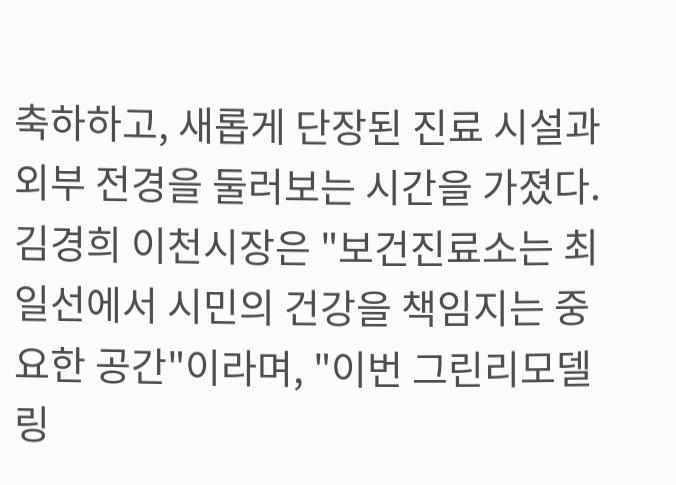축하하고, 새롭게 단장된 진료 시설과 외부 전경을 둘러보는 시간을 가졌다. 김경희 이천시장은 "보건진료소는 최일선에서 시민의 건강을 책임지는 중요한 공간"이라며, "이번 그린리모델링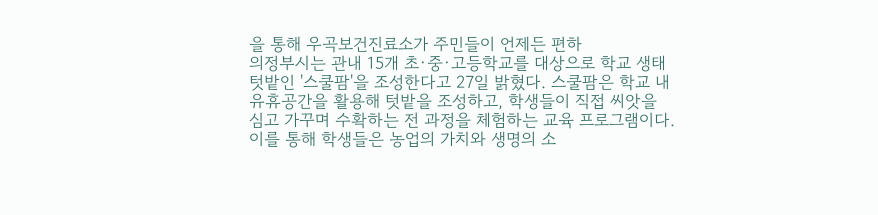을 통해 우곡보건진료소가 주민들이 언제든 편하
의정부시는 관내 15개 초·중·고등학교를 대상으로 학교 생태 텃밭인 '스쿨팜'을 조성한다고 27일 밝혔다. 스쿨팜은 학교 내 유휴공간을 활용해 텃밭을 조성하고, 학생들이 직접 씨앗을 심고 가꾸며 수확하는 전 과정을 체험하는 교육 프로그램이다. 이를 통해 학생들은 농업의 가치와 생명의 소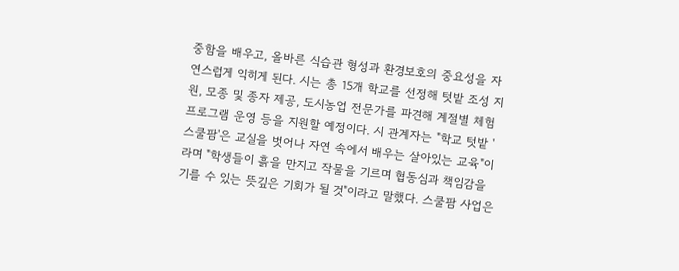중함을 배우고, 올바른 식습관 형성과 환경보호의 중요성을 자연스럽게 익히게 된다. 시는 총 15개 학교를 선정해 텃밭 조성 지원, 모종 및 종자 제공, 도시농업 전문가를 파견해 계절별 체험 프로그램 운영 등을 지원할 예정이다. 시 관계자는 "학교 텃밭 '스쿨팜'은 교실을 벗어나 자연 속에서 배우는 살아있는 교육"이라며 "학생들이 흙을 만지고 작물을 기르며 협동심과 책임감을 기를 수 있는 뜻깊은 기회가 될 것"이라고 말했다. 스쿨팜 사업은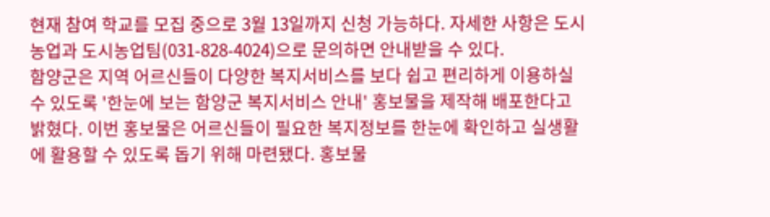현재 참여 학교를 모집 중으로 3월 13일까지 신청 가능하다. 자세한 사항은 도시농업과 도시농업팀(031-828-4024)으로 문의하면 안내받을 수 있다.
함양군은 지역 어르신들이 다양한 복지서비스를 보다 쉽고 편리하게 이용하실 수 있도록 '한눈에 보는 함양군 복지서비스 안내' 홍보물을 제작해 배포한다고 밝혔다. 이번 홍보물은 어르신들이 필요한 복지정보를 한눈에 확인하고 실생활에 활용할 수 있도록 돕기 위해 마련됐다. 홍보물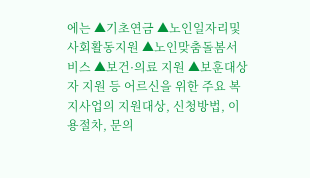에는 ▲기초연금 ▲노인일자리및사회활동지원 ▲노인맞춤돌봄서비스 ▲보건·의료 지원 ▲보훈대상자 지원 등 어르신을 위한 주요 복지사업의 지원대상, 신청방법, 이용절차, 문의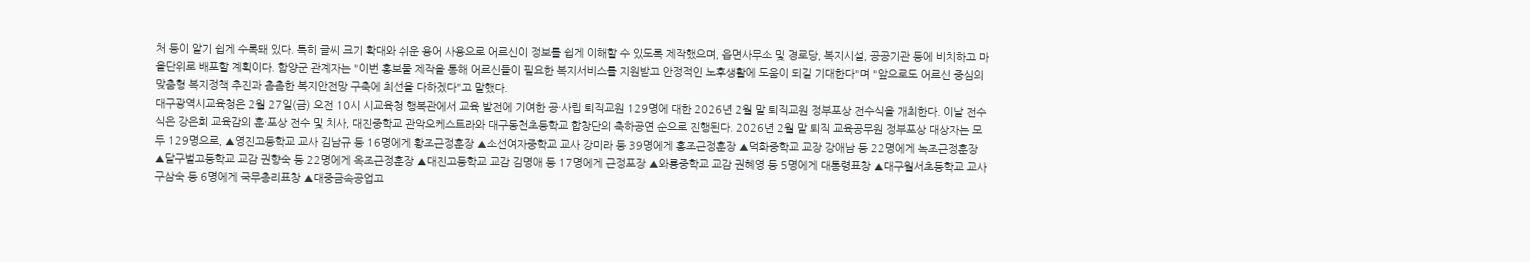처 등이 알기 쉽게 수록돼 있다. 특히 글씨 크기 확대와 쉬운 용어 사용으로 어르신이 정보를 쉽게 이해할 수 있도록 제작했으며, 읍면사무소 및 경로당, 복지시설, 공공기관 등에 비치하고 마을단위로 배포할 계획이다. 함양군 관계자는 "이번 홍보물 제작을 통해 어르신들이 필요한 복지서비스를 지원받고 안정적인 노후생활에 도움이 되길 기대한다"며 "앞으로도 어르신 중심의 맞춤형 복지정책 추진과 촘촘한 복지안전망 구축에 최선을 다하겠다"고 말했다.
대구광역시교육청은 2월 27일(금) 오전 10시 시교육청 행복관에서 교육 발전에 기여한 공·사립 퇴직교원 129명에 대한 2026년 2월 말 퇴직교원 정부포상 전수식을 개최한다. 이날 전수식은 강은희 교육감의 훈·포상 전수 및 치사, 대진중학교 관악오케스트라와 대구동천초등학교 합창단의 축하공연 순으로 진행된다. 2026년 2월 말 퇴직 교육공무원 정부포상 대상자는 모두 129명으로, ▲영진고등학교 교사 김남규 등 16명에게 황조근정훈장 ▲소선여자중학교 교사 강미라 등 39명에게 홍조근정훈장 ▲덕화중학교 교장 강애남 등 22명에게 녹조근정훈장 ▲달구벌고등학교 교감 권향숙 등 22명에게 옥조근정훈장 ▲대진고등학교 교감 김명애 등 17명에게 근정포장 ▲와룡중학교 교감 권혜영 등 5명에게 대통령표창 ▲대구월서초등학교 교사 구삼숙 등 6명에게 국무총리표창 ▲대중금속공업고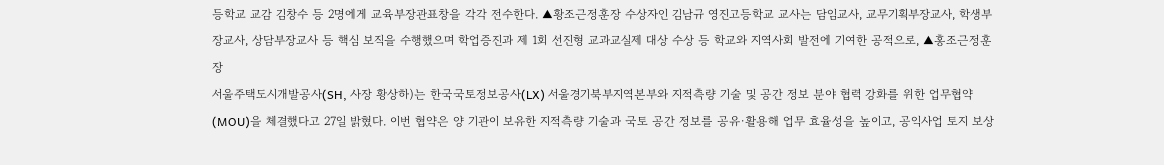등학교 교감 김창수 등 2명에게 교육부장관표창을 각각 전수한다. ▲황조근정훈장 수상자인 김남규 영진고등학교 교사는 담임교사, 교무기획부장교사, 학생부장교사, 상담부장교사 등 핵심 보직을 수행했으며 학업증진과 제 1회 선진형 교과교실제 대상 수상 등 학교와 지역사회 발전에 기여한 공적으로, ▲홍조근정훈장
서울주택도시개발공사(SH, 사장 황상하)는 한국국토정보공사(LX) 서울경기북부지역본부와 지적측량 기술 및 공간 정보 분야 협력 강화를 위한 업무협약(MOU)을 체결했다고 27일 밝혔다. 이번 협약은 양 기관이 보유한 지적측량 기술과 국토 공간 정보를 공유·활용해 업무 효율성을 높이고, 공익사업 토지 보상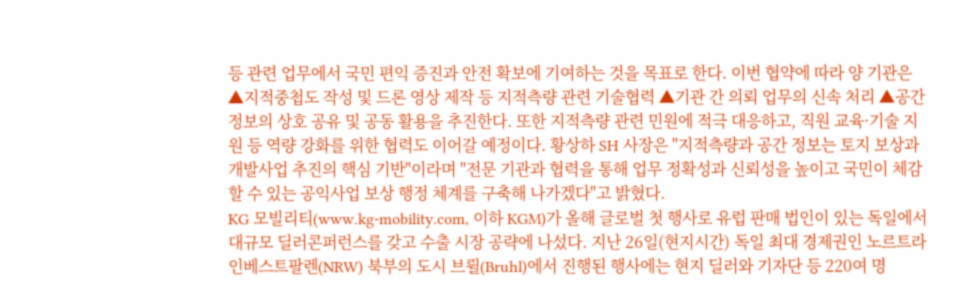등 관련 업무에서 국민 편익 증진과 안전 확보에 기여하는 것을 목표로 한다. 이번 협약에 따라 양 기관은 ▲지적중첩도 작성 및 드론 영상 제작 등 지적측량 관련 기술협력 ▲기관 간 의뢰 업무의 신속 처리 ▲공간 정보의 상호 공유 및 공동 활용을 추진한다. 또한 지적측량 관련 민원에 적극 대응하고, 직원 교육·기술 지원 등 역량 강화를 위한 협력도 이어갈 예정이다. 황상하 SH 사장은 "지적측량과 공간 정보는 토지 보상과 개발사업 추진의 핵심 기반"이라며 "전문 기관과 협력을 통해 업무 정확성과 신뢰성을 높이고 국민이 체감할 수 있는 공익사업 보상 행정 체계를 구축해 나가겠다"고 밝혔다.
KG 모빌리티(www.kg-mobility.com, 이하 KGM)가 올해 글로벌 첫 행사로 유럽 판매 법인이 있는 독일에서 대규모 딜러콘퍼런스를 갖고 수출 시장 공략에 나섰다. 지난 26일(현지시간) 독일 최대 경제권인 노르트라인베스트팔렌(NRW) 북부의 도시 브륄(Bruhl)에서 진행된 행사에는 현지 딜러와 기자단 등 220여 명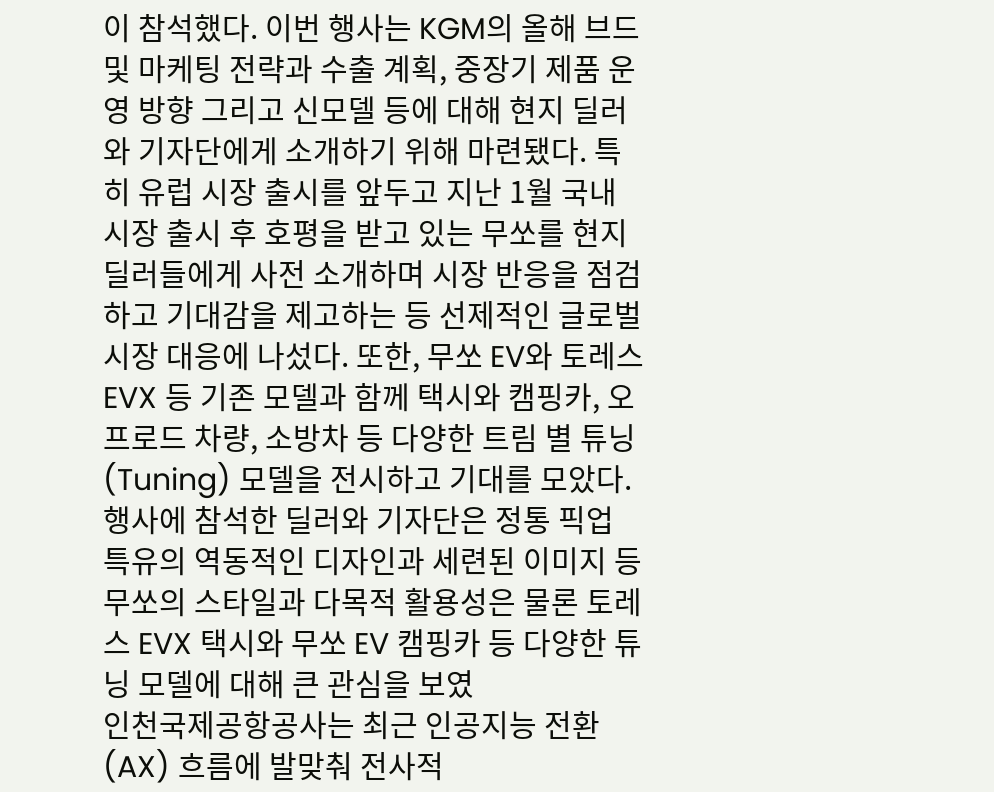이 참석했다. 이번 행사는 KGM의 올해 브드 및 마케팅 전략과 수출 계획, 중장기 제품 운영 방향 그리고 신모델 등에 대해 현지 딜러와 기자단에게 소개하기 위해 마련됐다. 특히 유럽 시장 출시를 앞두고 지난 1월 국내 시장 출시 후 호평을 받고 있는 무쏘를 현지 딜러들에게 사전 소개하며 시장 반응을 점검하고 기대감을 제고하는 등 선제적인 글로벌 시장 대응에 나섰다. 또한, 무쏘 EV와 토레스 EVX 등 기존 모델과 함께 택시와 캠핑카, 오프로드 차량, 소방차 등 다양한 트림 별 튜닝(Tuning) 모델을 전시하고 기대를 모았다. 행사에 참석한 딜러와 기자단은 정통 픽업 특유의 역동적인 디자인과 세련된 이미지 등 무쏘의 스타일과 다목적 활용성은 물론 토레스 EVX 택시와 무쏘 EV 캠핑카 등 다양한 튜닝 모델에 대해 큰 관심을 보였
인천국제공항공사는 최근 인공지능 전환(AX) 흐름에 발맞춰 전사적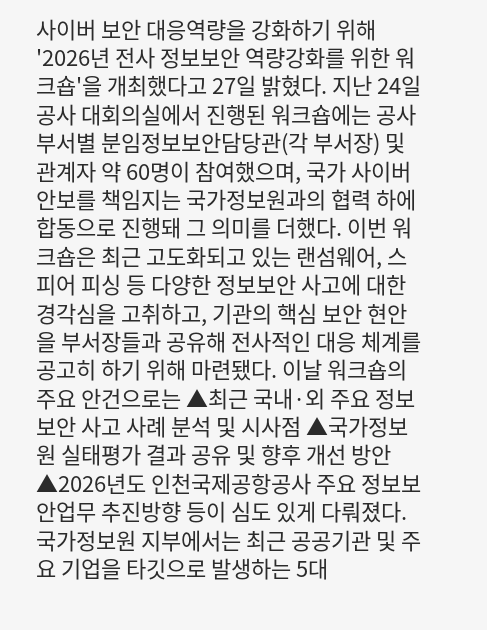사이버 보안 대응역량을 강화하기 위해 '2026년 전사 정보보안 역량강화를 위한 워크숍'을 개최했다고 27일 밝혔다. 지난 24일 공사 대회의실에서 진행된 워크숍에는 공사 부서별 분임정보보안담당관(각 부서장) 및 관계자 약 60명이 참여했으며, 국가 사이버 안보를 책임지는 국가정보원과의 협력 하에 합동으로 진행돼 그 의미를 더했다. 이번 워크숍은 최근 고도화되고 있는 랜섬웨어, 스피어 피싱 등 다양한 정보보안 사고에 대한 경각심을 고취하고, 기관의 핵심 보안 현안을 부서장들과 공유해 전사적인 대응 체계를 공고히 하기 위해 마련됐다. 이날 워크숍의 주요 안건으로는 ▲최근 국내·외 주요 정보보안 사고 사례 분석 및 시사점 ▲국가정보원 실태평가 결과 공유 및 향후 개선 방안 ▲2026년도 인천국제공항공사 주요 정보보안업무 추진방향 등이 심도 있게 다뤄졌다. 국가정보원 지부에서는 최근 공공기관 및 주요 기업을 타깃으로 발생하는 5대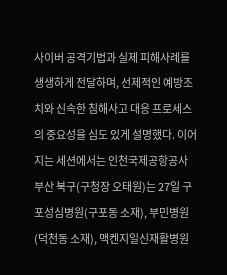사이버 공격기법과 실제 피해사례를 생생하게 전달하며, 선제적인 예방조치와 신속한 침해사고 대응 프로세스의 중요성을 심도 있게 설명했다. 이어지는 세션에서는 인천국제공항공사
부산 북구(구청장 오태원)는 27일 구포성심병원(구포동 소재), 부민병원(덕천동 소재), 맥켄지일신재활병원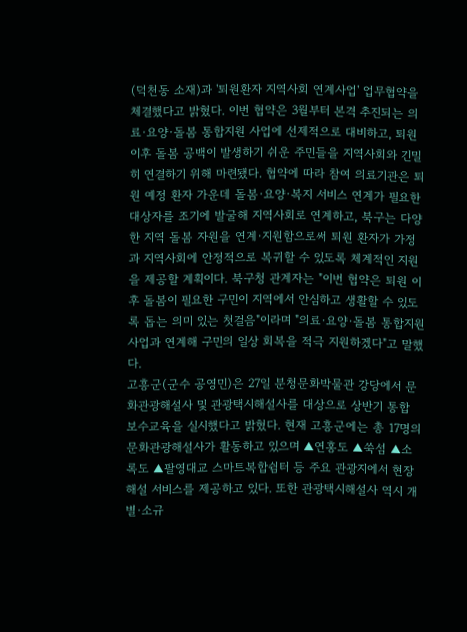(덕천동 소재)과 '퇴원환자 지역사회 연계사업' 업무협약을 체결했다고 밝혔다. 이번 협약은 3월부터 본격 추진되는 의료·요양·돌봄 통합지원 사업에 선제적으로 대비하고, 퇴원 이후 돌봄 공백이 발생하기 쉬운 주민들을 지역사회와 긴밀히 연결하기 위해 마련됐다. 협약에 따라 참여 의료기관은 퇴원 예정 환자 가운데 돌봄·요양·복지 서비스 연계가 필요한 대상자를 조기에 발굴해 지역사회로 연계하고, 북구는 다양한 지역 돌봄 자원을 연계·지원함으로써 퇴원 환자가 가정과 지역사회에 안정적으로 복귀할 수 있도록 체계적인 지원을 제공할 계획이다. 북구청 관계자는 "이번 협약은 퇴원 이후 돌봄이 필요한 구민이 지역에서 안심하고 생활할 수 있도록 돕는 의미 있는 첫걸음"이라며 "의료·요양·돌봄 통합지원 사업과 연계해 구민의 일상 회복을 적극 지원하겠다"고 말했다.
고흥군(군수 공영민)은 27일 분청문화박물관 강당에서 문화관광해설사 및 관광택시해설사를 대상으로 상반기 통합 보수교육을 실시했다고 밝혔다. 현재 고흥군에는 총 17명의 문화관광해설사가 활동하고 있으며 ▲연홍도 ▲쑥섬 ▲소록도 ▲팔영대교 스마트복합쉼터 등 주요 관광지에서 현장 해설 서비스를 제공하고 있다. 또한 관광택시해설사 역시 개별·소규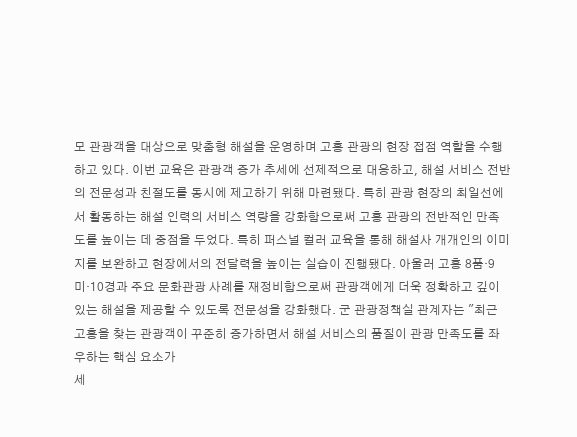모 관광객을 대상으로 맞춤형 해설을 운영하며 고흥 관광의 현장 접점 역할을 수행하고 있다. 이번 교육은 관광객 증가 추세에 선제적으로 대응하고, 해설 서비스 전반의 전문성과 친절도를 동시에 제고하기 위해 마련됐다. 특히 관광 현장의 최일선에서 활동하는 해설 인력의 서비스 역량을 강화함으로써 고흥 관광의 전반적인 만족도를 높이는 데 중점을 두었다. 특히 퍼스널 컬러 교육을 통해 해설사 개개인의 이미지를 보완하고 현장에서의 전달력을 높이는 실습이 진행됐다. 아울러 고흥 8품·9미·10경과 주요 문화관광 사례를 재정비함으로써 관광객에게 더욱 정확하고 깊이 있는 해설을 제공할 수 있도록 전문성을 강화했다. 군 관광정책실 관계자는 "최근 고흥을 찾는 관광객이 꾸준히 증가하면서 해설 서비스의 품질이 관광 만족도를 좌우하는 핵심 요소가
세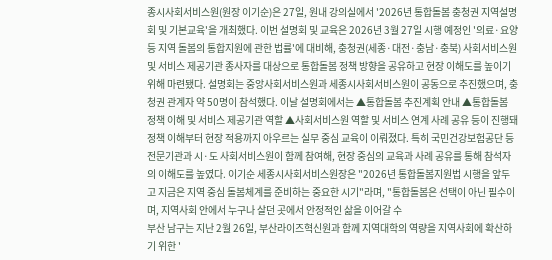종시사회서비스원(원장 이기순)은 27일, 원내 강의실에서 '2026년 통합돌봄 충청권 지역설명회 및 기본교육'을 개최했다. 이번 설명회 및 교육은 2026년 3월 27일 시행 예정인 '의료·요양 등 지역 돌봄의 통합지원에 관한 법률'에 대비해, 충청권(세종·대전·충남·충북) 사회서비스원 및 서비스 제공기관 종사자를 대상으로 통합돌봄 정책 방향을 공유하고 현장 이해도를 높이기 위해 마련됐다. 설명회는 중앙사회서비스원과 세종시사회서비스원이 공동으로 추진했으며, 충청권 관계자 약 50명이 참석했다. 이날 설명회에서는 ▲통합돌봄 추진계획 안내 ▲통합돌봄 정책 이해 및 서비스 제공기관 역할 ▲사회서비스원 역할 및 서비스 연계 사례 공유 등이 진행돼 정책 이해부터 현장 적용까지 아우르는 실무 중심 교육이 이뤄졌다. 특히 국민건강보험공단 등 전문기관과 시·도 사회서비스원이 함께 참여해, 현장 중심의 교육과 사례 공유를 통해 참석자의 이해도를 높였다. 이기순 세종시사회서비스원장은 "2026년 통합돌봄지원법 시행을 앞두고 지금은 지역 중심 돌봄체계를 준비하는 중요한 시기"라며, "통합돌봄은 선택이 아닌 필수이며, 지역사회 안에서 누구나 살던 곳에서 안정적인 삶을 이어갈 수
부산 남구는 지난 2월 26일, 부산라이즈혁신원과 함께 지역대학의 역량을 지역사회에 확산하기 위한 '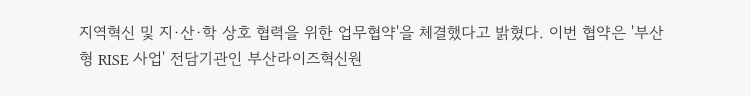지역혁신 및 지·산·학 상호 협력을 위한 업무협약'을 체결했다고 밝혔다. 이번 협약은 '부산형 RISE 사업' 전담기관인 부산라이즈혁신원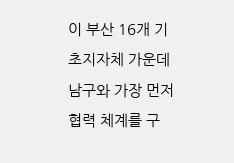이 부산 16개 기초지자체 가운데 남구와 가장 먼저 협력 체계를 구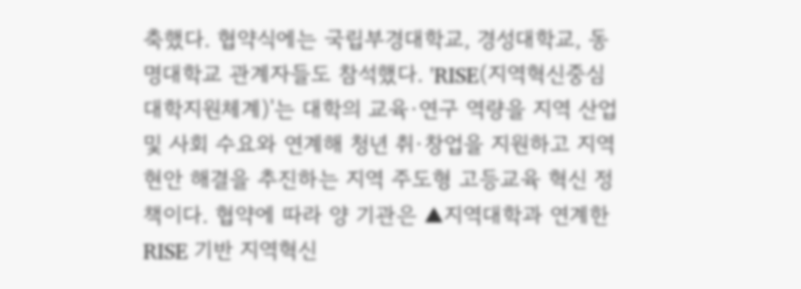축했다. 협약식에는 국립부경대학교, 경성대학교, 동명대학교 관계자들도 참석했다. 'RISE(지역혁신중심 대학지원체계)'는 대학의 교육·연구 역량을 지역 산업 및 사회 수요와 연계해 청년 취·창업을 지원하고 지역 현안 해결을 추진하는 지역 주도형 고등교육 혁신 정책이다. 협약에 따라 양 기관은 ▲지역대학과 연계한 RISE 기반 지역혁신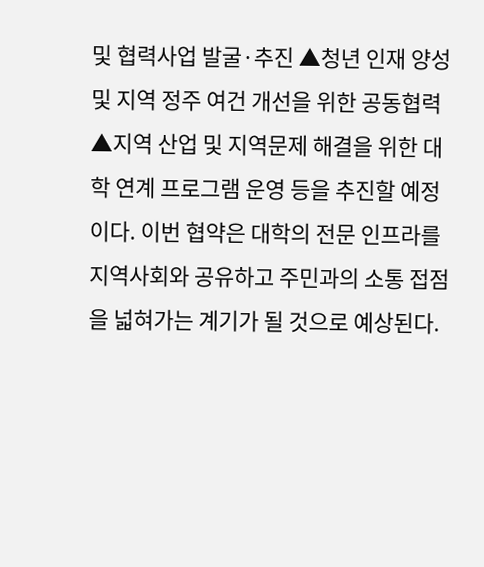및 협력사업 발굴·추진 ▲청년 인재 양성 및 지역 정주 여건 개선을 위한 공동협력 ▲지역 산업 및 지역문제 해결을 위한 대학 연계 프로그램 운영 등을 추진할 예정이다. 이번 협약은 대학의 전문 인프라를 지역사회와 공유하고 주민과의 소통 접점을 넓혀가는 계기가 될 것으로 예상된다.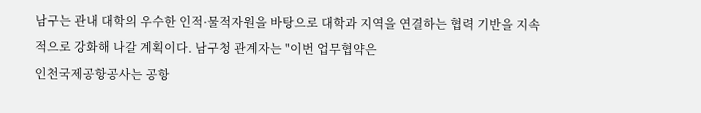남구는 관내 대학의 우수한 인적·물적자원을 바탕으로 대학과 지역을 연결하는 협력 기반을 지속적으로 강화해 나갈 계획이다. 남구청 관계자는 "이번 업무협약은
인천국제공항공사는 공항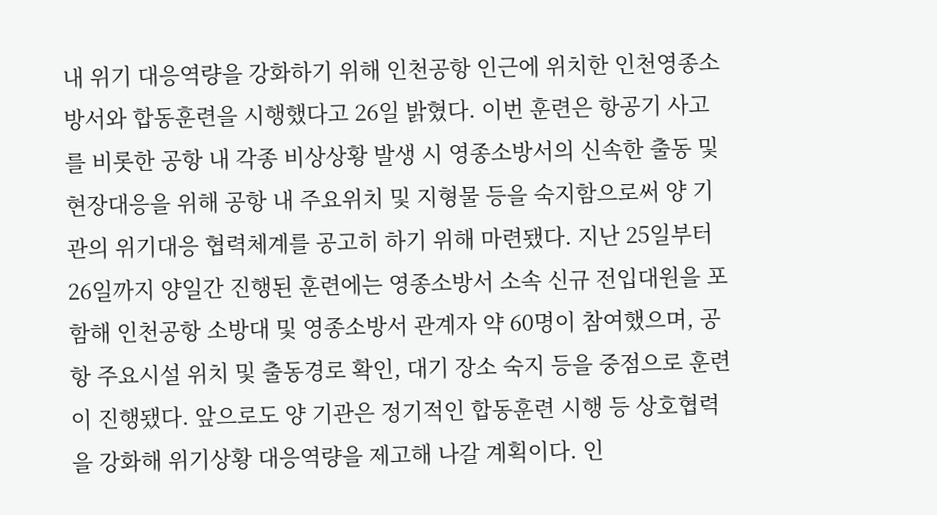내 위기 대응역량을 강화하기 위해 인천공항 인근에 위치한 인천영종소방서와 합동훈련을 시행했다고 26일 밝혔다. 이번 훈련은 항공기 사고를 비롯한 공항 내 각종 비상상황 발생 시 영종소방서의 신속한 출동 및 현장대응을 위해 공항 내 주요위치 및 지형물 등을 숙지함으로써 양 기관의 위기대응 협력체계를 공고히 하기 위해 마련됐다. 지난 25일부터 26일까지 양일간 진행된 훈련에는 영종소방서 소속 신규 전입대원을 포함해 인천공항 소방대 및 영종소방서 관계자 약 60명이 참여했으며, 공항 주요시설 위치 및 출동경로 확인, 대기 장소 숙지 등을 중점으로 훈련이 진행됐다. 앞으로도 양 기관은 정기적인 합동훈련 시행 등 상호협력을 강화해 위기상황 대응역량을 제고해 나갈 계획이다. 인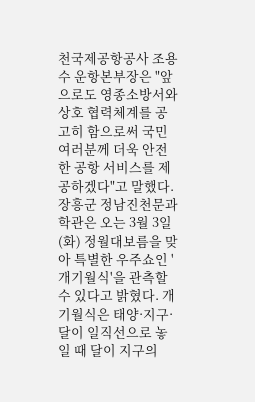천국제공항공사 조용수 운항본부장은 "앞으로도 영종소방서와 상호 협력체계를 공고히 함으로써 국민 여러분께 더욱 안전한 공항 서비스를 제공하겠다"고 말했다.
장흥군 정남진천문과학관은 오는 3월 3일(화) 정월대보름을 맞아 특별한 우주쇼인 '개기월식'을 관측할 수 있다고 밝혔다. 개기월식은 태양·지구·달이 일직선으로 놓일 때 달이 지구의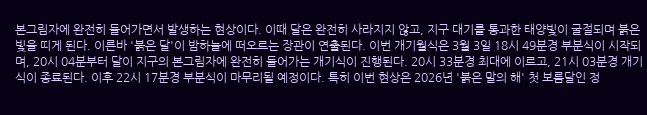본그림자에 완전히 들어가면서 발생하는 현상이다. 이때 달은 완전히 사라지지 않고, 지구 대기를 통과한 태양빛이 굴절되며 붉은빛을 띠게 된다. 이른바 '붉은 달'이 밤하늘에 떠오르는 장관이 연출된다. 이번 개기월식은 3월 3일 18시 49분경 부분식이 시작되며, 20시 04분부터 달이 지구의 본그림자에 완전히 들어가는 개기식이 진행된다. 20시 33분경 최대에 이르고, 21시 03분경 개기식이 종료된다. 이후 22시 17분경 부분식이 마무리될 예정이다. 특히 이번 현상은 2026년 '붉은 말의 해' 첫 보름달인 정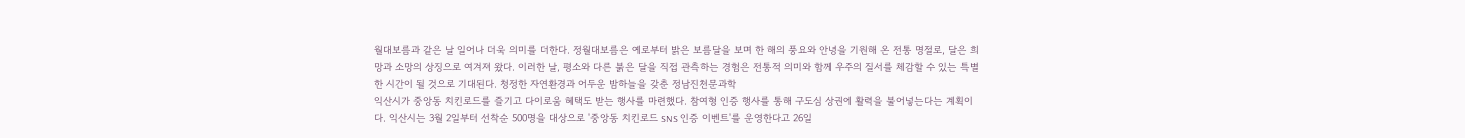월대보름과 같은 날 일어나 더욱 의미를 더한다. 정월대보름은 예로부터 밝은 보름달을 보며 한 해의 풍요와 안녕을 기원해 온 전통 명절로, 달은 희망과 소망의 상징으로 여겨져 왔다. 이러한 날, 평소와 다른 붉은 달을 직접 관측하는 경험은 전통적 의미와 함께 우주의 질서를 체감할 수 있는 특별한 시간이 될 것으로 기대된다. 청정한 자연환경과 어두운 밤하늘을 갖춘 정남진천문과학
익산시가 중앙동 치킨로드를 즐기고 다이로움 혜택도 받는 행사를 마련했다. 참여형 인증 행사를 통해 구도심 상권에 활력을 불어넣는다는 계획이다. 익산시는 3월 2일부터 선착순 500명을 대상으로 '중앙동 치킨로드 SNS 인증 이벤트'를 운영한다고 26일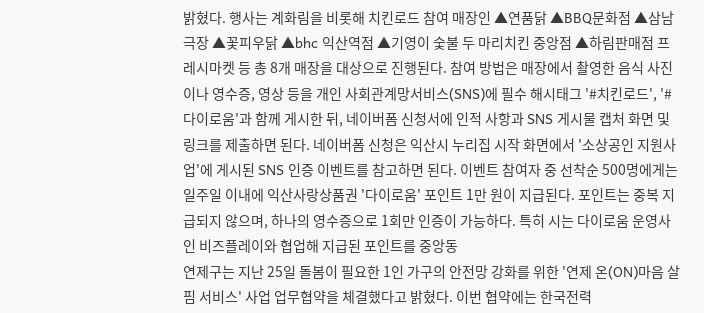밝혔다. 행사는 계화림을 비롯해 치킨로드 참여 매장인 ▲연품닭 ▲BBQ문화점 ▲삼남극장 ▲꽃피우닭 ▲bhc 익산역점 ▲기영이 숯불 두 마리치킨 중앙점 ▲하림판매점 프레시마켓 등 총 8개 매장을 대상으로 진행된다. 참여 방법은 매장에서 촬영한 음식 사진이나 영수증, 영상 등을 개인 사회관계망서비스(SNS)에 필수 해시태그 '#치킨로드', '#다이로움'과 함께 게시한 뒤, 네이버폼 신청서에 인적 사항과 SNS 게시물 캡처 화면 및 링크를 제출하면 된다. 네이버폼 신청은 익산시 누리집 시작 화면에서 '소상공인 지원사업'에 게시된 SNS 인증 이벤트를 참고하면 된다. 이벤트 참여자 중 선착순 500명에게는 일주일 이내에 익산사랑상품권 '다이로움' 포인트 1만 원이 지급된다. 포인트는 중복 지급되지 않으며, 하나의 영수증으로 1회만 인증이 가능하다. 특히 시는 다이로움 운영사인 비즈플레이와 협업해 지급된 포인트를 중앙동
연제구는 지난 25일 돌봄이 필요한 1인 가구의 안전망 강화를 위한 '연제 온(ON)마음 살핌 서비스' 사업 업무협약을 체결했다고 밝혔다. 이번 협약에는 한국전력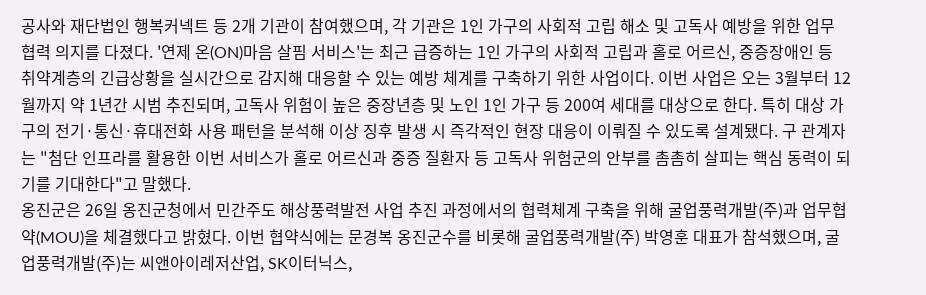공사와 재단법인 행복커넥트 등 2개 기관이 참여했으며, 각 기관은 1인 가구의 사회적 고립 해소 및 고독사 예방을 위한 업무 협력 의지를 다졌다. '연제 온(ON)마음 살핌 서비스'는 최근 급증하는 1인 가구의 사회적 고립과 홀로 어르신, 중증장애인 등 취약계층의 긴급상황을 실시간으로 감지해 대응할 수 있는 예방 체계를 구축하기 위한 사업이다. 이번 사업은 오는 3월부터 12월까지 약 1년간 시범 추진되며, 고독사 위험이 높은 중장년층 및 노인 1인 가구 등 200여 세대를 대상으로 한다. 특히 대상 가구의 전기·통신·휴대전화 사용 패턴을 분석해 이상 징후 발생 시 즉각적인 현장 대응이 이뤄질 수 있도록 설계됐다. 구 관계자는 "첨단 인프라를 활용한 이번 서비스가 홀로 어르신과 중증 질환자 등 고독사 위험군의 안부를 촘촘히 살피는 핵심 동력이 되기를 기대한다"고 말했다.
옹진군은 26일 옹진군청에서 민간주도 해상풍력발전 사업 추진 과정에서의 협력체계 구축을 위해 굴업풍력개발(주)과 업무협약(MOU)을 체결했다고 밝혔다. 이번 협약식에는 문경복 옹진군수를 비롯해 굴업풍력개발(주) 박영훈 대표가 참석했으며, 굴업풍력개발(주)는 씨앤아이레저산업, SK이터닉스,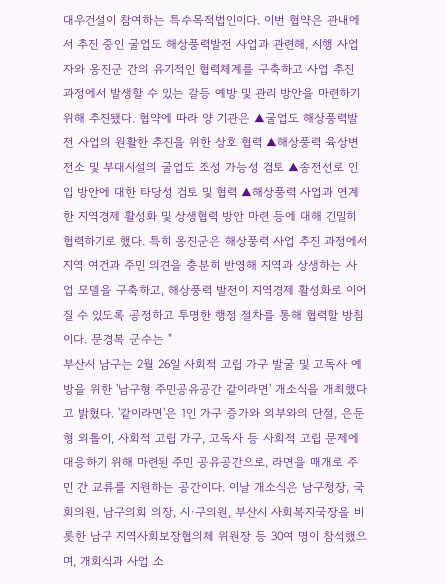대우건설이 참여하는 특수목적법인이다. 이번 협약은 관내에서 추진 중인 굴업도 해상풍력발전 사업과 관련해, 시행 사업자와 옹진군 간의 유기적인 협력체계를 구축하고 사업 추진 과정에서 발생할 수 있는 갈등 예방 및 관리 방안을 마련하기 위해 추진됐다. 협약에 따라 양 기관은 ▲굴업도 해상풍력발전 사업의 원활한 추진을 위한 상호 협력 ▲해상풍력 육상변전소 및 부대시설의 굴업도 조성 가능성 검토 ▲송전선로 인입 방안에 대한 타당성 검토 및 협력 ▲해상풍력 사업과 연계한 지역경제 활성화 및 상생협력 방안 마련 등에 대해 긴밀히 협력하기로 했다. 특히 옹진군은 해상풍력 사업 추진 과정에서 지역 여건과 주민 의견을 충분히 반영해 지역과 상생하는 사업 모델을 구축하고, 해상풍력 발전이 지역경제 활성화로 이어질 수 있도록 공정하고 투명한 행정 절차를 통해 협력할 방침이다. 문경복 군수는 "
부산시 남구는 2월 26일 사회적 고립 가구 발굴 및 고독사 예방을 위한 '남구형 주민공유공간 같이라면' 개소식을 개최했다고 밝혔다. '같이라면'은 1인 가구 증가와 외부와의 단절, 은둔형 외톨이, 사회적 고립 가구, 고독사 등 사회적 고립 문제에 대응하기 위해 마련된 주민 공유공간으로, 라면을 매개로 주민 간 교류를 지원하는 공간이다. 이날 개소식은 남구청장, 국회의원, 남구의회 의장, 시·구의원, 부산시 사회복지국장을 비롯한 남구 지역사회보장협의체 위원장 등 30여 명이 참석했으며, 개회식과 사업 소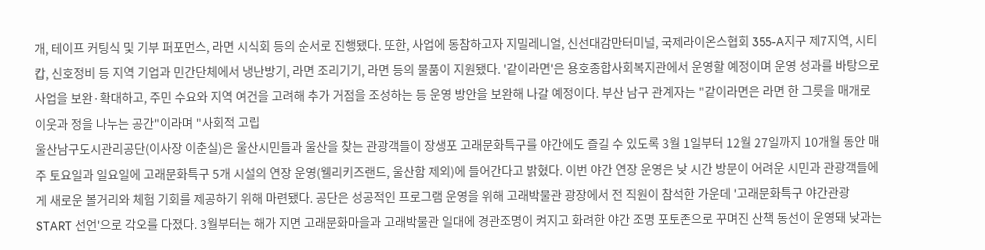개, 테이프 커팅식 및 기부 퍼포먼스, 라면 시식회 등의 순서로 진행됐다. 또한, 사업에 동참하고자 지밀레니얼, 신선대감만터미널, 국제라이온스협회 355-A지구 제7지역, 시티캅, 신호정비 등 지역 기업과 민간단체에서 냉난방기, 라면 조리기기, 라면 등의 물품이 지원됐다. '같이라면'은 용호종합사회복지관에서 운영할 예정이며 운영 성과를 바탕으로 사업을 보완·확대하고, 주민 수요와 지역 여건을 고려해 추가 거점을 조성하는 등 운영 방안을 보완해 나갈 예정이다. 부산 남구 관계자는 "같이라면은 라면 한 그릇을 매개로 이웃과 정을 나누는 공간"이라며 "사회적 고립
울산남구도시관리공단(이사장 이춘실)은 울산시민들과 울산을 찾는 관광객들이 장생포 고래문화특구를 야간에도 즐길 수 있도록 3월 1일부터 12월 27일까지 10개월 동안 매주 토요일과 일요일에 고래문화특구 5개 시설의 연장 운영(웰리키즈랜드, 울산함 제외)에 들어간다고 밝혔다. 이번 야간 연장 운영은 낮 시간 방문이 어려운 시민과 관광객들에게 새로운 볼거리와 체험 기회를 제공하기 위해 마련됐다. 공단은 성공적인 프로그램 운영을 위해 고래박물관 광장에서 전 직원이 참석한 가운데 '고래문화특구 야간관광 START 선언'으로 각오를 다졌다. 3월부터는 해가 지면 고래문화마을과 고래박물관 일대에 경관조명이 켜지고 화려한 야간 조명 포토존으로 꾸며진 산책 동선이 운영돼 낮과는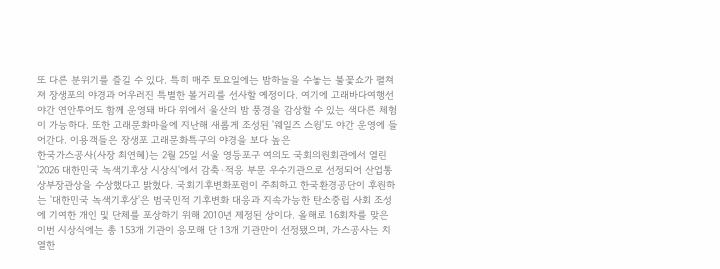또 다른 분위기를 즐길 수 있다. 특히 매주 토요일에는 밤하늘을 수놓는 불꽃쇼가 펼쳐져 장생포의 야경과 어우러진 특별한 볼거리를 선사할 예정이다. 여기에 고래바다여행선 야간 연안투어도 함께 운영돼 바다 위에서 울산의 밤 풍경을 감상할 수 있는 색다른 체험이 가능하다. 또한 고래문화마을에 지난해 새롭게 조성된 '웨일즈 스윙'도 야간 운영에 들어간다. 이용객들은 장생포 고래문화특구의 야경을 보다 높은
한국가스공사(사장 최연혜)는 2월 25일 서울 영등포구 여의도 국회의원회관에서 열린 '2026 대한민국 녹색기후상 시상식'에서 감축·적응 부문 우수기관으로 선정되어 산업통상부장관상을 수상했다고 밝혔다. 국회기후변화포럼이 주최하고 한국환경공단이 후원하는 '대한민국 녹색기후상'은 범국민적 기후변화 대응과 지속가능한 탄소중립 사회 조성에 기여한 개인 및 단체를 포상하기 위해 2010년 제정된 상이다. 올해로 16회차를 맞은 이번 시상식에는 총 153개 기관이 응모해 단 13개 기관만이 선정됐으며, 가스공사는 치열한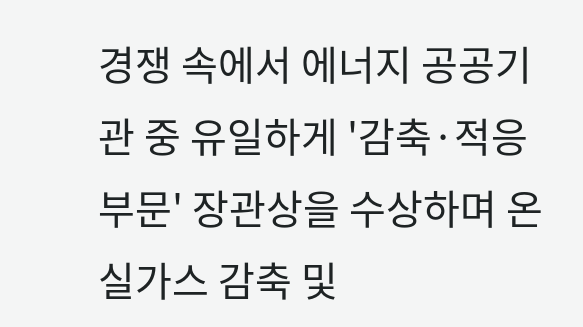경쟁 속에서 에너지 공공기관 중 유일하게 '감축·적응 부문' 장관상을 수상하며 온실가스 감축 및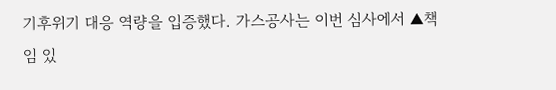기후위기 대응 역량을 입증했다. 가스공사는 이번 심사에서 ▲책임 있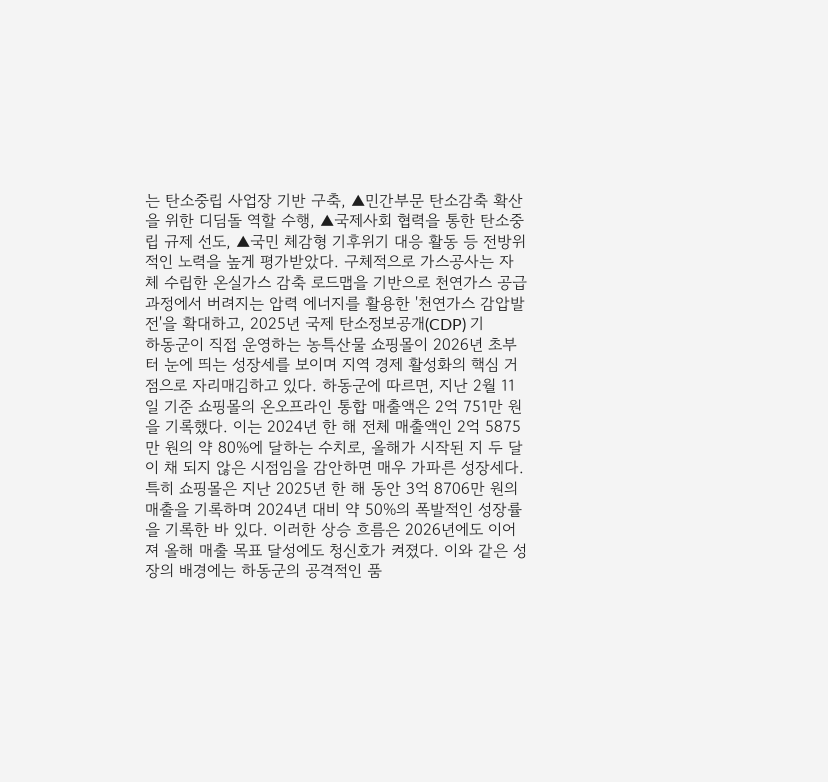는 탄소중립 사업장 기반 구축, ▲민간부문 탄소감축 확산을 위한 디딤돌 역할 수행, ▲국제사회 협력을 통한 탄소중립 규제 선도, ▲국민 체감형 기후위기 대응 활동 등 전방위적인 노력을 높게 평가받았다. 구체적으로 가스공사는 자체 수립한 온실가스 감축 로드맵을 기반으로 천연가스 공급 과정에서 버려지는 압력 에너지를 활용한 '천연가스 감압발전'을 확대하고, 2025년 국제 탄소정보공개(CDP) 기
하동군이 직접 운영하는 농특산물 쇼핑몰이 2026년 초부터 눈에 띄는 성장세를 보이며 지역 경제 활성화의 핵심 거점으로 자리매김하고 있다. 하동군에 따르면, 지난 2월 11일 기준 쇼핑몰의 온오프라인 통합 매출액은 2억 751만 원을 기록했다. 이는 2024년 한 해 전체 매출액인 2억 5875만 원의 약 80%에 달하는 수치로, 올해가 시작된 지 두 달이 채 되지 않은 시점임을 감안하면 매우 가파른 성장세다. 특히 쇼핑몰은 지난 2025년 한 해 동안 3억 8706만 원의 매출을 기록하며 2024년 대비 약 50%의 폭발적인 성장률을 기록한 바 있다. 이러한 상승 흐름은 2026년에도 이어져 올해 매출 목표 달성에도 청신호가 켜졌다. 이와 같은 성장의 배경에는 하동군의 공격적인 품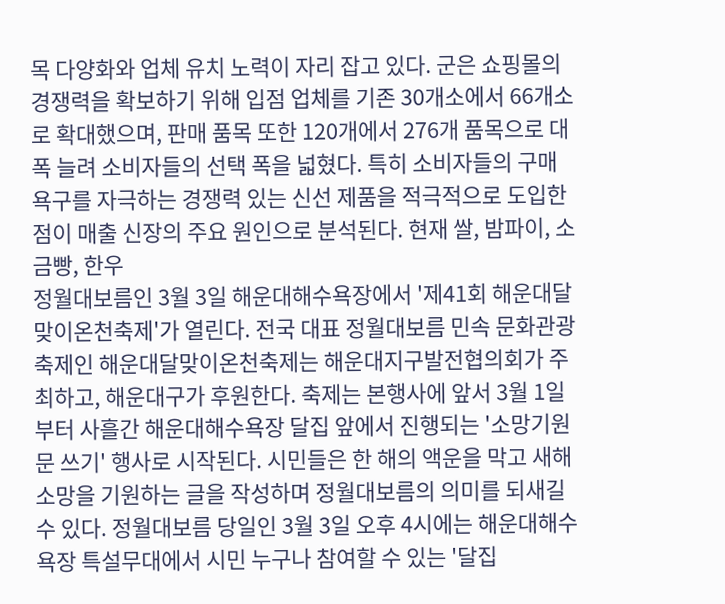목 다양화와 업체 유치 노력이 자리 잡고 있다. 군은 쇼핑몰의 경쟁력을 확보하기 위해 입점 업체를 기존 30개소에서 66개소로 확대했으며, 판매 품목 또한 120개에서 276개 품목으로 대폭 늘려 소비자들의 선택 폭을 넓혔다. 특히 소비자들의 구매 욕구를 자극하는 경쟁력 있는 신선 제품을 적극적으로 도입한 점이 매출 신장의 주요 원인으로 분석된다. 현재 쌀, 밤파이, 소금빵, 한우
정월대보름인 3월 3일 해운대해수욕장에서 '제41회 해운대달맞이온천축제'가 열린다. 전국 대표 정월대보름 민속 문화관광축제인 해운대달맞이온천축제는 해운대지구발전협의회가 주최하고, 해운대구가 후원한다. 축제는 본행사에 앞서 3월 1일부터 사흘간 해운대해수욕장 달집 앞에서 진행되는 '소망기원문 쓰기' 행사로 시작된다. 시민들은 한 해의 액운을 막고 새해 소망을 기원하는 글을 작성하며 정월대보름의 의미를 되새길 수 있다. 정월대보름 당일인 3월 3일 오후 4시에는 해운대해수욕장 특설무대에서 시민 누구나 참여할 수 있는 '달집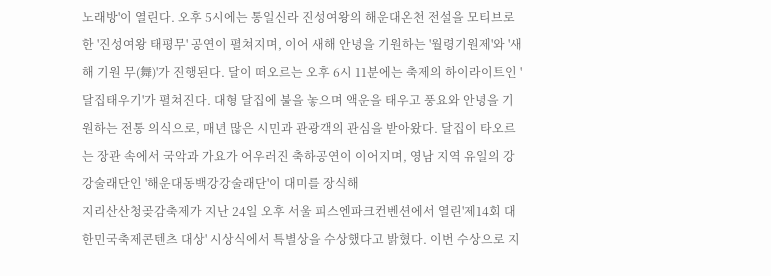노래방'이 열린다. 오후 5시에는 통일신라 진성여왕의 해운대온천 전설을 모티브로 한 '진성여왕 태평무' 공연이 펼쳐지며, 이어 새해 안녕을 기원하는 '월령기원제'와 '새해 기원 무(舞)'가 진행된다. 달이 떠오르는 오후 6시 11분에는 축제의 하이라이트인 '달집태우기'가 펼쳐진다. 대형 달집에 불을 놓으며 액운을 태우고 풍요와 안녕을 기원하는 전통 의식으로, 매년 많은 시민과 관광객의 관심을 받아왔다. 달집이 타오르는 장관 속에서 국악과 가요가 어우러진 축하공연이 이어지며, 영남 지역 유일의 강강술래단인 '해운대동백강강술래단'이 대미를 장식해
지리산산청곶감축제가 지난 24일 오후 서울 피스엔파크컨벤션에서 열린'제14회 대한민국축제콘텐츠 대상' 시상식에서 특별상을 수상했다고 밝혔다. 이번 수상으로 지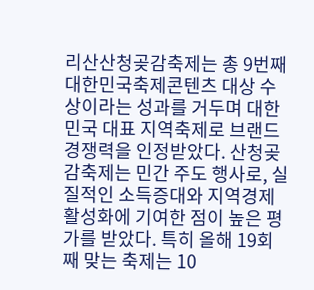리산산청곶감축제는 총 9번째 대한민국축제콘텐츠 대상 수상이라는 성과를 거두며 대한민국 대표 지역축제로 브랜드 경쟁력을 인정받았다. 산청곶감축제는 민간 주도 행사로, 실질적인 소득증대와 지역경제 활성화에 기여한 점이 높은 평가를 받았다. 특히 올해 19회째 맞는 축제는 10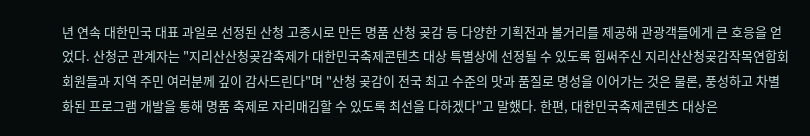년 연속 대한민국 대표 과일로 선정된 산청 고종시로 만든 명품 산청 곶감 등 다양한 기획전과 볼거리를 제공해 관광객들에게 큰 호응을 얻었다. 산청군 관계자는 "지리산산청곶감축제가 대한민국축제콘텐츠 대상 특별상에 선정될 수 있도록 힘써주신 지리산산청곶감작목연합회 회원들과 지역 주민 여러분께 깊이 감사드린다"며 "산청 곶감이 전국 최고 수준의 맛과 품질로 명성을 이어가는 것은 물론, 풍성하고 차별화된 프로그램 개발을 통해 명품 축제로 자리매김할 수 있도록 최선을 다하겠다"고 말했다. 한편, 대한민국축제콘텐츠 대상은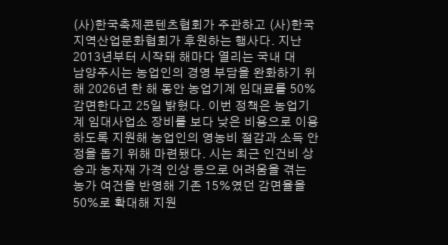(사)한국축제콘텐츠협회가 주관하고 (사)한국지역산업문화협회가 후원하는 행사다. 지난 2013년부터 시작돼 해마다 열리는 국내 대
남양주시는 농업인의 경영 부담을 완화하기 위해 2026년 한 해 동안 농업기계 임대료를 50% 감면한다고 25일 밝혔다. 이번 정책은 농업기계 임대사업소 장비를 보다 낮은 비용으로 이용하도록 지원해 농업인의 영농비 절감과 소득 안정을 돕기 위해 마련됐다. 시는 최근 인건비 상승과 농자재 가격 인상 등으로 어려움을 겪는 농가 여건을 반영해 기존 15%였던 감면율을 50%로 확대해 지원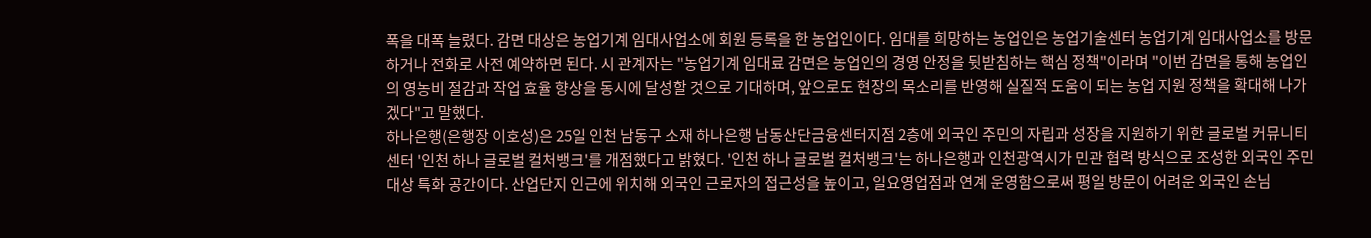폭을 대폭 늘렸다. 감면 대상은 농업기계 임대사업소에 회원 등록을 한 농업인이다. 임대를 희망하는 농업인은 농업기술센터 농업기계 임대사업소를 방문하거나 전화로 사전 예약하면 된다. 시 관계자는 "농업기계 임대료 감면은 농업인의 경영 안정을 뒷받침하는 핵심 정책"이라며 "이번 감면을 통해 농업인의 영농비 절감과 작업 효율 향상을 동시에 달성할 것으로 기대하며, 앞으로도 현장의 목소리를 반영해 실질적 도움이 되는 농업 지원 정책을 확대해 나가겠다"고 말했다.
하나은행(은행장 이호성)은 25일 인천 남동구 소재 하나은행 남동산단금융센터지점 2층에 외국인 주민의 자립과 성장을 지원하기 위한 글로벌 커뮤니티센터 '인천 하나 글로벌 컬처뱅크'를 개점했다고 밝혔다. '인천 하나 글로벌 컬처뱅크'는 하나은행과 인천광역시가 민관 협력 방식으로 조성한 외국인 주민 대상 특화 공간이다. 산업단지 인근에 위치해 외국인 근로자의 접근성을 높이고, 일요영업점과 연계 운영함으로써 평일 방문이 어려운 외국인 손님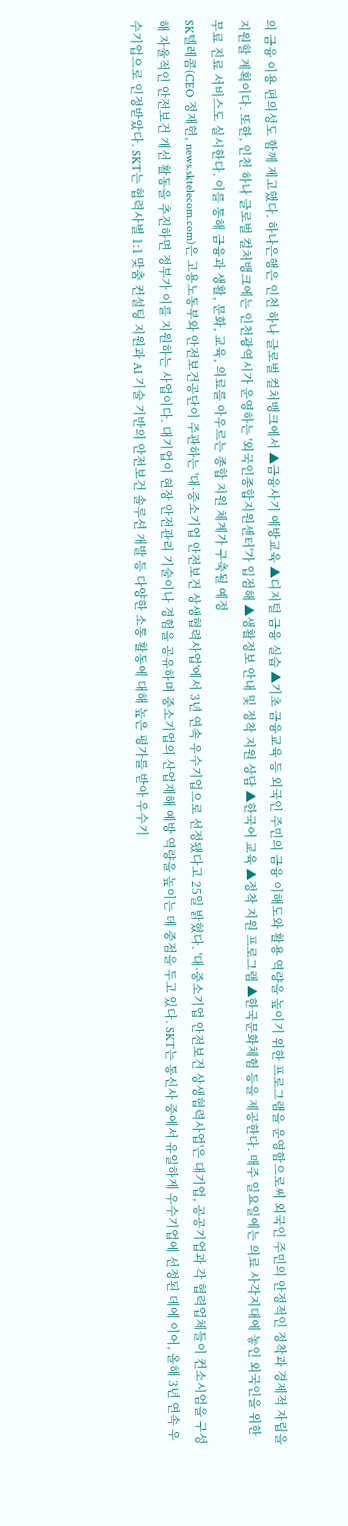의 금융 이용 편의성도 함께 제고했다. 하나은행은 인천 하나 글로벌 컬처뱅크에서 ▲금융사기 예방교육 ▲디지털 금융 실습 ▲기초 금융교육 등 외국인 주민의 금융 이해도와 활용 역량을 높이기 위한 프로그램을 운영함으로써 외국인 주민의 안정적인 정착과 경제적 자립을 지원할 계획이다. 또한, 인천 하나 글로벌 컬처뱅크에는 인천광역시가 운영하는 '외국인종합지원센터'가 입점해 ▲생활정보 안내 및 정착 지원 상담 ▲한국어 교육 ▲정착 지원 프로그램 ▲한국문화체험 등을 제공한다. 매주 일요일에는 의료 사각지대에 놓인 외국인을 위한 무료 진료 서비스도 실시한다. 이를 통해 금융과 생활, 문화, 교육, 의료를 아우르는 종합 지원 체계가 구축될 예정
SK텔레콤(CEO 정재헌, news.sktelecom.com)은 고용노동부와 안전보건공단이 주관하는 '대·중소기업 안전보건 상생협력사업'에서 3년 연속 우수기업으로 선정됐다고 25일 밝혔다. '대·중소기업 안전보건 상생협력사업'은 대기업, 공공기업과 각 협력업체들이 컨소시엄을 구성해 자율적인 안전보건 개선 활동을 추진하면 정부가 이를 지원하는 사업이다. 대기업이 현장 안전관리 기술이나 경험을 공유하며 중소기업의 산업재해 예방 역량을 높이는 데 중점을 두고 있다. SKT는 통신사 중에서 유일하게 우수기업에 선정된 데에 이어, 올해 3년 연속 우수기업으로 인정받았다. SKT는 협력사별 1:1 맞춤 컨설팅 지원과 AI 기술 기반의 안전보건 솔루션 개발 등 다양한 소통 활동에 대해 높은 평가를 받아 우수기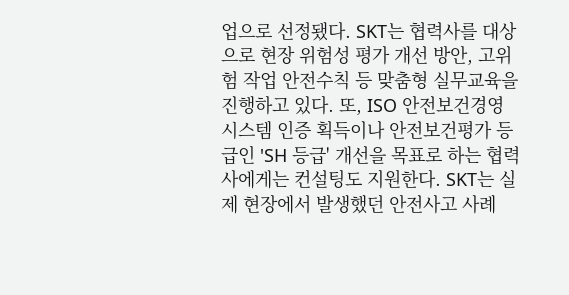업으로 선정됐다. SKT는 협력사를 대상으로 현장 위험성 평가 개선 방안, 고위험 작업 안전수칙 등 맞춤형 실무교육을 진행하고 있다. 또, ISO 안전보건경영시스템 인증 획득이나 안전보건평가 등급인 'SH 등급' 개선을 목표로 하는 협력사에게는 컨설팅도 지원한다. SKT는 실제 현장에서 발생했던 안전사고 사례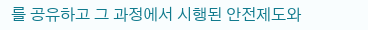를 공유하고 그 과정에서 시행된 안전제도와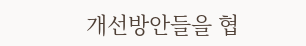개선방안들을 협